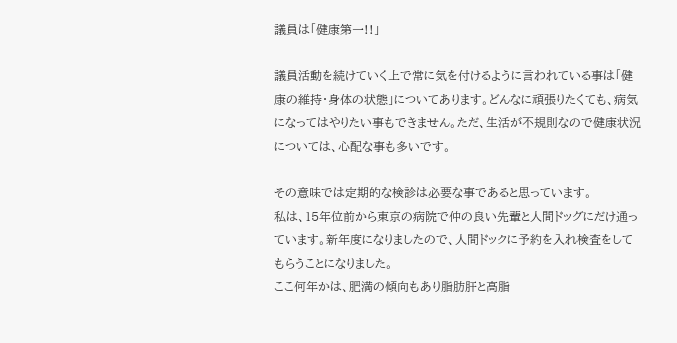議員は「健康第一!!」

議員活動を続けていく上で常に気を付けるように言われている事は「健康の維持・身体の状態」についてあります。どんなに頑張りたくても、病気になってはやりたい事もできません。ただ、生活が不規則なので健康状況については、心配な事も多いです。

その意味では定期的な検診は必要な事であると思っています。
私は、15年位前から東京の病院で仲の良い先輩と人間ドッグにだけ通っています。新年度になりましたので、人間ドックに予約を入れ検査をしてもらうことになりました。
ここ何年かは、肥満の傾向もあり脂肪肝と高脂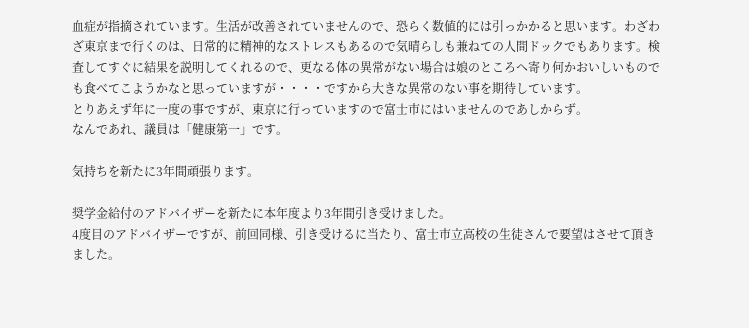血症が指摘されています。生活が改善されていませんので、恐らく数値的には引っかかると思います。わざわざ東京まで行くのは、日常的に精神的なストレスもあるので気晴らしも兼ねての人間ドックでもあります。検査してすぐに結果を説明してくれるので、更なる体の異常がない場合は娘のところへ寄り何かおいしいものでも食べてこようかなと思っていますが・・・・ですから大きな異常のない事を期待しています。
とりあえず年に一度の事ですが、東京に行っていますので富士市にはいませんのであしからず。
なんであれ、議員は「健康第一」です。

気持ちを新たに3年間頑張ります。

奨学金給付のアドバイザーを新たに本年度より3年間引き受けました。
4度目のアドバイザーですが、前回同様、引き受けるに当たり、富士市立高校の生徒さんで要望はさせて頂きました。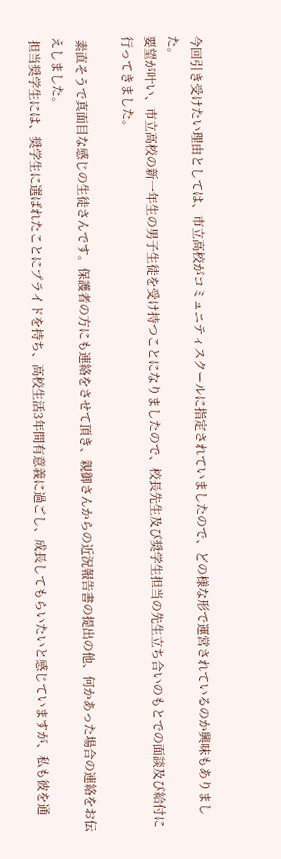今回引き受けたい理由としては、市立高校がコミュニティスクールに指定されていましたので、どの様な形で運営されているのか興味もありました。
要望が叶い、市立高校の新一年生の男子生徒を受け持つことになりましたので、校長先生及び奨学生担当の先生立ち合いのもとでの面談及び給付に行ってきました。

 素直そうで真面目な感じの生徒さんです。保護者の方にも連絡をさせて頂き、親御さんからの近況報告書の提出の他、何かあった場合の連絡をお伝えしました。
 担当奨学生には、奨学生に選ばれたことにプライドを持ち、高校生活3年間有意義に過ごし、成長してもらいたいと感じていますが、私も彼を通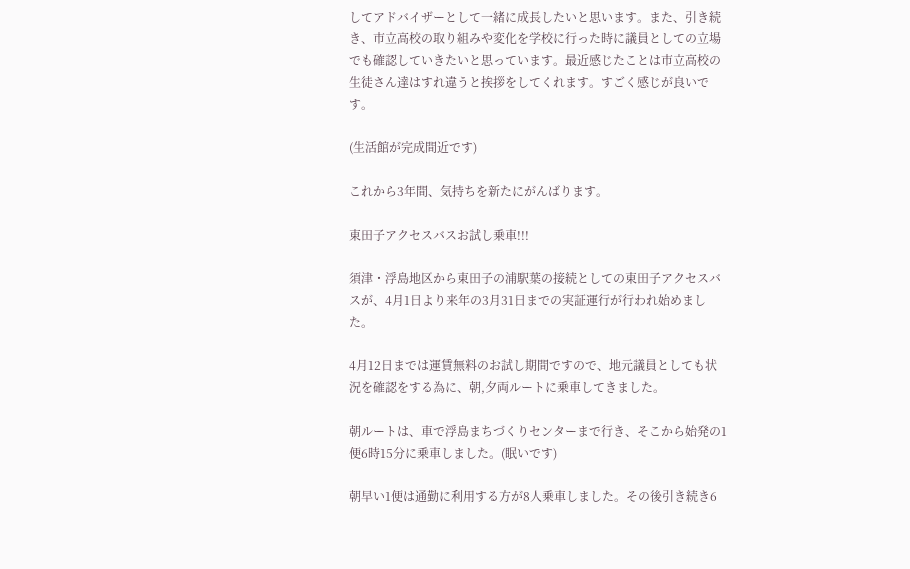してアドバイザーとして一緒に成長したいと思います。また、引き続き、市立高校の取り組みや変化を学校に行った時に議員としての立場でも確認していきたいと思っています。最近感じたことは市立高校の生徒さん達はすれ違うと挨拶をしてくれます。すごく感じが良いです。

(生活館が完成間近です)

これから3年間、気持ちを新たにがんばります。

東田子アクセスバスお試し乗車!!!

須津・浮島地区から東田子の浦駅葉の接続としての東田子アクセスバスが、4月1日より来年の3月31日までの実証運行が行われ始めました。

4月12日までは運賃無料のお試し期間ですので、地元議員としても状況を確認をする為に、朝,夕両ルートに乗車してきました。

朝ルートは、車で浮島まちづくりセンターまで行き、そこから始発の1便6時15分に乗車しました。(眠いです)

朝早い1便は通勤に利用する方が8人乗車しました。その後引き続き6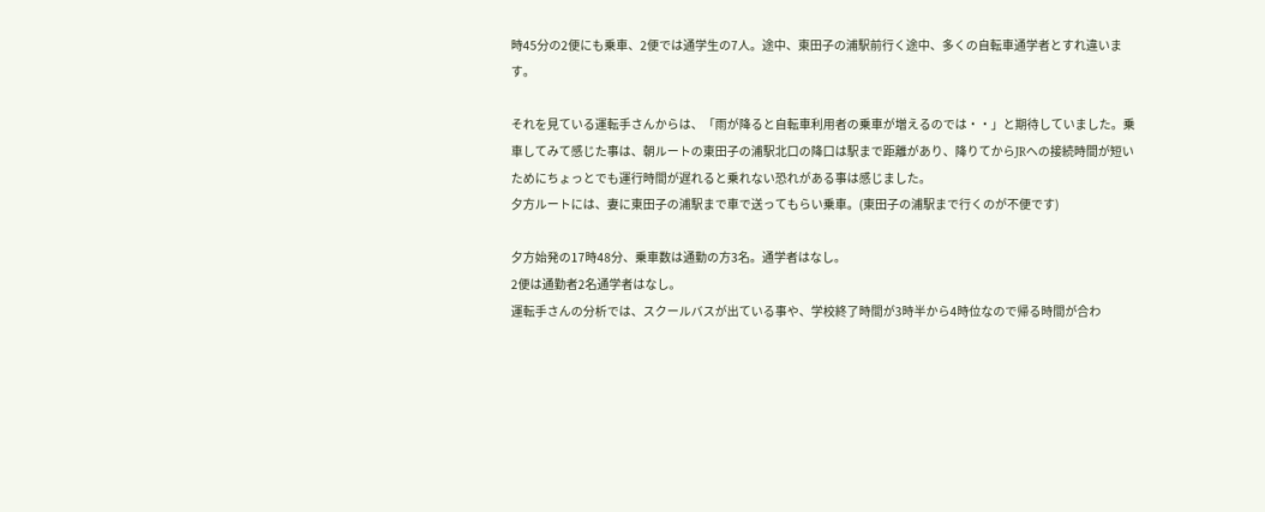時45分の2便にも乗車、2便では通学生の7人。途中、東田子の浦駅前行く途中、多くの自転車通学者とすれ違います。

それを見ている運転手さんからは、「雨が降ると自転車利用者の乗車が増えるのでは・・」と期待していました。乗車してみて感じた事は、朝ルートの東田子の浦駅北口の降口は駅まで距離があり、降りてからJRへの接続時間が短いためにちょっとでも運行時間が遅れると乗れない恐れがある事は感じました。
夕方ルートには、妻に東田子の浦駅まで車で送ってもらい乗車。(東田子の浦駅まで行くのが不便です)

夕方始発の17時48分、乗車数は通勤の方3名。通学者はなし。
2便は通勤者2名通学者はなし。
運転手さんの分析では、スクールバスが出ている事や、学校終了時間が3時半から4時位なので帰る時間が合わ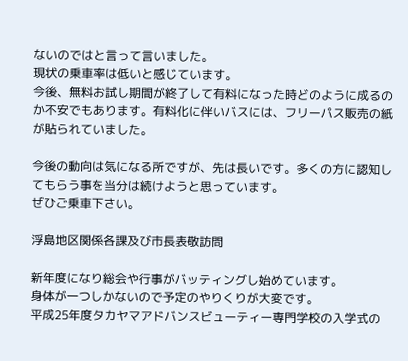ないのではと言って言いました。
現状の乗車率は低いと感じています。
今後、無料お試し期間が終了して有料になった時どのように成るのか不安でもあります。有料化に伴いバスには、フリーパス販売の紙が貼られていました。

今後の動向は気になる所ですが、先は長いです。多くの方に認知してもらう事を当分は続けようと思っています。
ぜひご乗車下さい。

浮島地区関係各課及び市長表敬訪問

新年度になり総会や行事がバッティングし始めています。
身体が一つしかないので予定のやりくりが大変です。
平成25年度タカヤマアドバンスビューティー専門学校の入学式の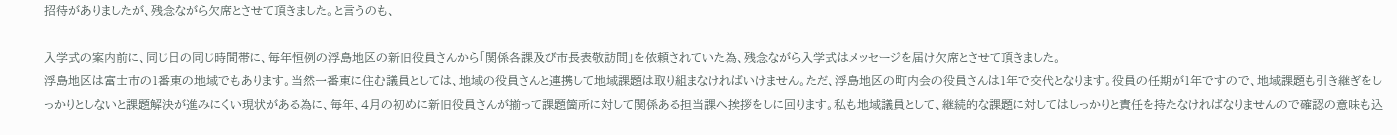招待がありましたが、残念ながら欠席とさせて頂きました。と言うのも、

入学式の案内前に、同じ日の同じ時間帯に、毎年恒例の浮島地区の新旧役員さんから「関係各課及び市長表敬訪問」を依頼されていた為、残念ながら入学式はメッセージを届け欠席とさせて頂きました。
浮島地区は富士市の1番東の地域でもあります。当然一番東に住む議員としては、地域の役員さんと連携して地域課題は取り組まなければいけません。ただ、浮島地区の町内会の役員さんは1年で交代となります。役員の任期が1年ですので、地域課題も引き継ぎをしっかりとしないと課題解決が進みにくい現状がある為に、毎年、4月の初めに新旧役員さんが揃って課題箇所に対して関係ある担当課へ挨拶をしに回ります。私も地域議員として、継続的な課題に対してはしっかりと責任を持たなければなりませんので確認の意味も込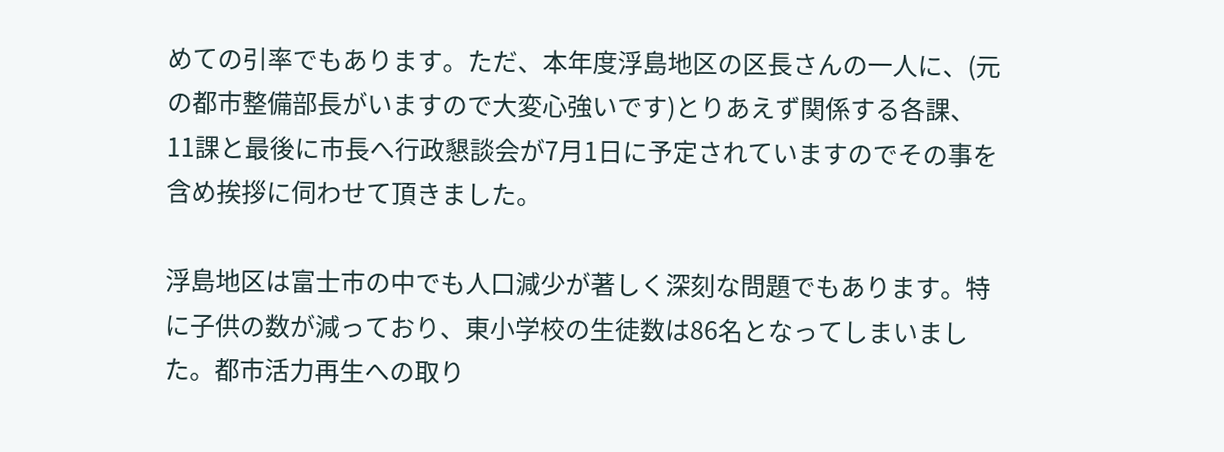めての引率でもあります。ただ、本年度浮島地区の区長さんの一人に、(元の都市整備部長がいますので大変心強いです)とりあえず関係する各課、11課と最後に市長へ行政懇談会が7月1日に予定されていますのでその事を含め挨拶に伺わせて頂きました。

浮島地区は富士市の中でも人口減少が著しく深刻な問題でもあります。特に子供の数が減っており、東小学校の生徒数は86名となってしまいました。都市活力再生への取り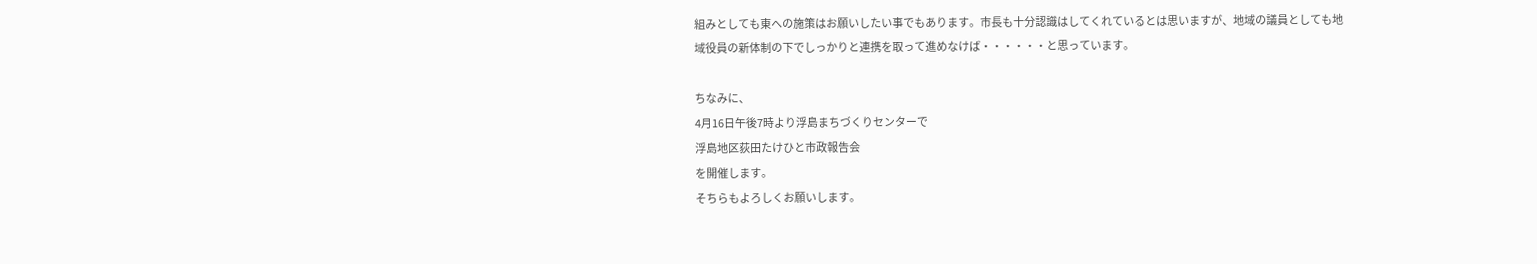組みとしても東への施策はお願いしたい事でもあります。市長も十分認識はしてくれているとは思いますが、地域の議員としても地域役員の新体制の下でしっかりと連携を取って進めなけば・・・・・・と思っています。

ちなみに、
4月16日午後7時より浮島まちづくりセンターで
浮島地区荻田たけひと市政報告会
を開催します。
そちらもよろしくお願いします。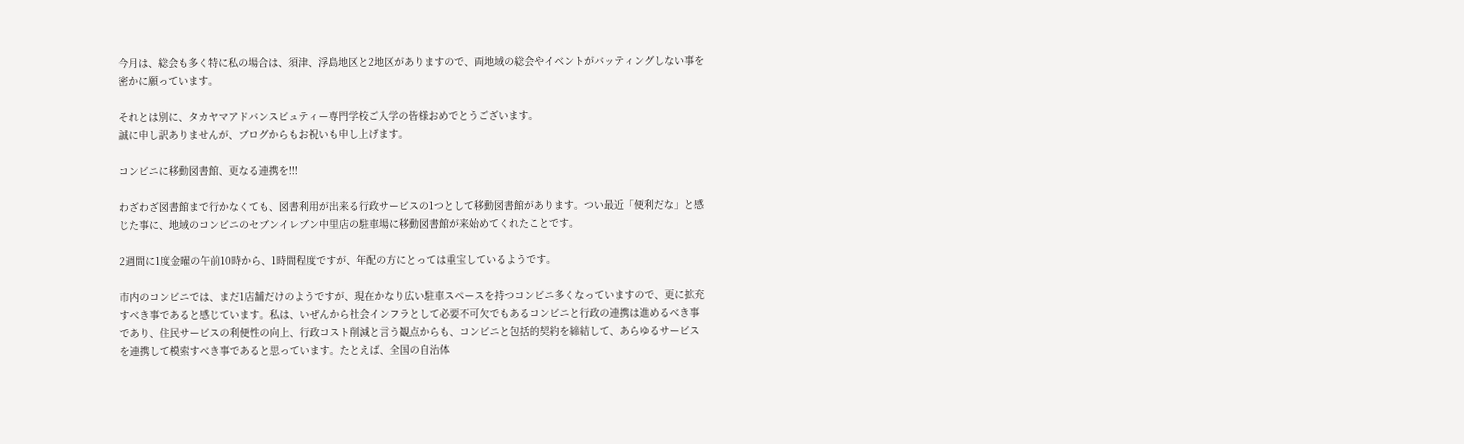今月は、総会も多く特に私の場合は、須津、浮島地区と2地区がありますので、両地域の総会やイベントがバッティングしない事を密かに願っています。

それとは別に、タカヤマアドバンスビュティー専門学校ご入学の皆様おめでとうございます。
誠に申し訳ありませんが、ブログからもお祝いも申し上げます。

コンビニに移動図書館、更なる連携を!!!

わざわざ図書館まで行かなくても、図書利用が出来る行政サービスの1つとして移動図書館があります。つい最近「便利だな」と感じた事に、地域のコンビニのセブンイレブン中里店の駐車場に移動図書館が来始めてくれたことです。

2週間に1度金曜の午前10時から、1時間程度ですが、年配の方にとっては重宝しているようです。

市内のコンビニでは、まだ1店舗だけのようですが、現在かなり広い駐車スペースを持つコンビニ多くなっていますので、更に拡充すべき事であると感じています。私は、いぜんから社会インフラとして必要不可欠でもあるコンビニと行政の連携は進めるべき事であり、住民サービスの利便性の向上、行政コスト削減と言う観点からも、コンビニと包括的契約を締結して、あらゆるサービスを連携して模索すべき事であると思っています。たとえば、全国の自治体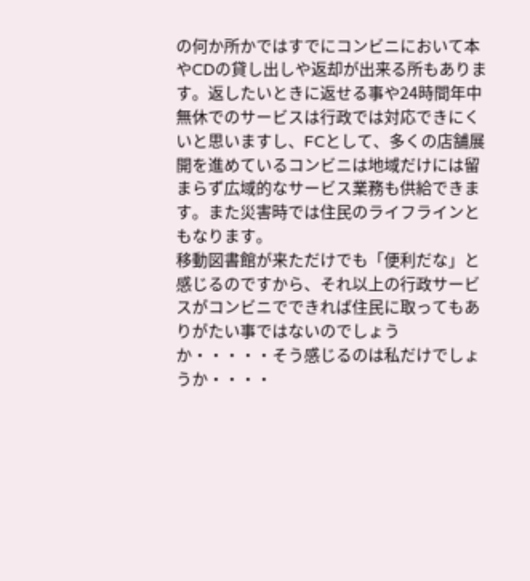の何か所かではすでにコンビニにおいて本やCDの貸し出しや返却が出来る所もあります。返したいときに返せる事や24時間年中無休でのサービスは行政では対応できにくいと思いますし、FCとして、多くの店舗展開を進めているコンビニは地域だけには留まらず広域的なサービス業務も供給できます。また災害時では住民のライフラインともなります。
移動図書館が来ただけでも「便利だな」と感じるのですから、それ以上の行政サービスがコンビニでできれば住民に取ってもありがたい事ではないのでしょうか・・・・・そう感じるのは私だけでしょうか・・・・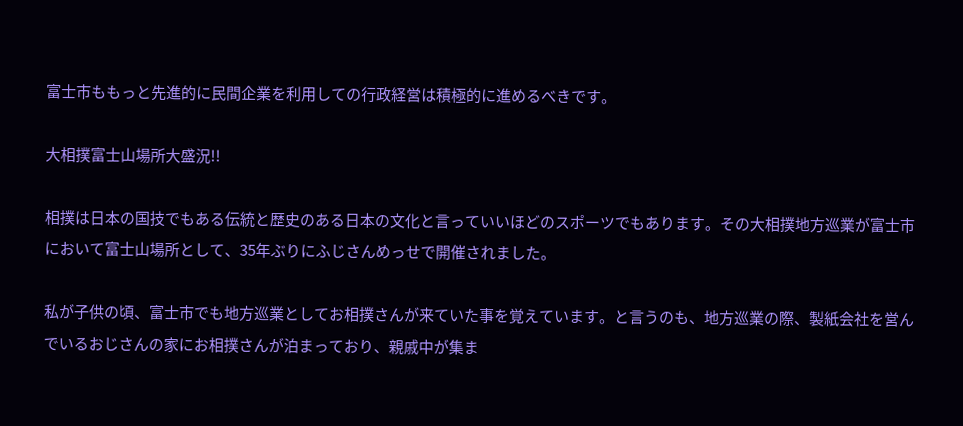富士市ももっと先進的に民間企業を利用しての行政経営は積極的に進めるべきです。

大相撲富士山場所大盛況!!

相撲は日本の国技でもある伝統と歴史のある日本の文化と言っていいほどのスポーツでもあります。その大相撲地方巡業が富士市において富士山場所として、35年ぶりにふじさんめっせで開催されました。

私が子供の頃、富士市でも地方巡業としてお相撲さんが来ていた事を覚えています。と言うのも、地方巡業の際、製紙会社を営んでいるおじさんの家にお相撲さんが泊まっており、親戚中が集ま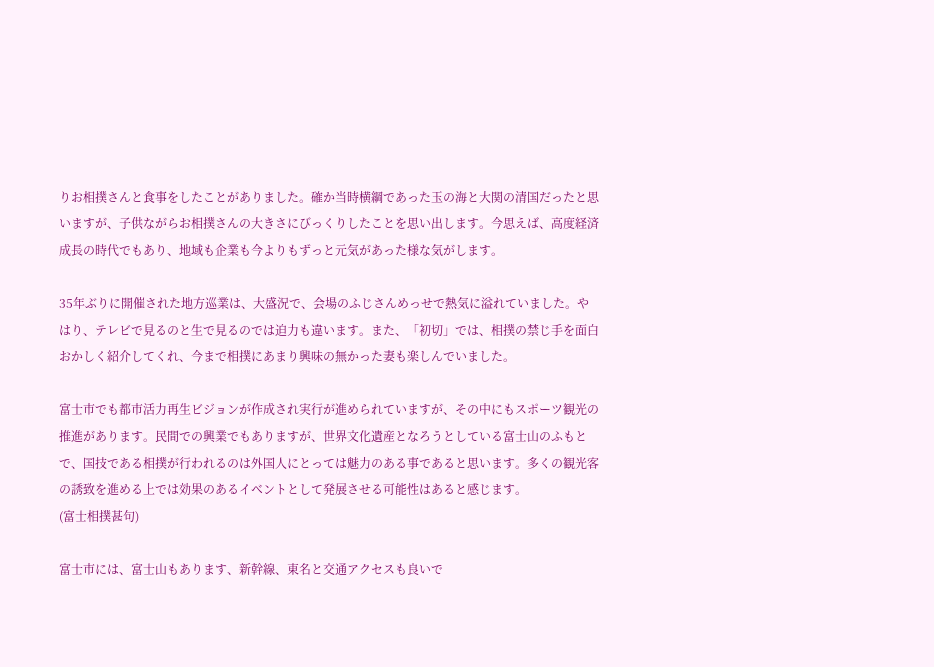りお相撲さんと食事をしたことがありました。確か当時横綱であった玉の海と大関の清国だったと思いますが、子供ながらお相撲さんの大きさにびっくりしたことを思い出します。今思えば、高度経済成長の時代でもあり、地域も企業も今よりもずっと元気があった様な気がします。

35年ぶりに開催された地方巡業は、大盛況で、会場のふじさんめっせで熱気に溢れていました。やはり、テレビで見るのと生で見るのでは迫力も違います。また、「初切」では、相撲の禁じ手を面白おかしく紹介してくれ、今まで相撲にあまり興味の無かった妻も楽しんでいました。

富士市でも都市活力再生ビジョンが作成され実行が進められていますが、その中にもスポーツ観光の推進があります。民間での興業でもありますが、世界文化遺産となろうとしている富士山のふもとで、国技である相撲が行われるのは外国人にとっては魅力のある事であると思います。多くの観光客の誘致を進める上では効果のあるイベントとして発展させる可能性はあると感じます。
(富士相撲甚句)

富士市には、富士山もあります、新幹線、東名と交通アクセスも良いで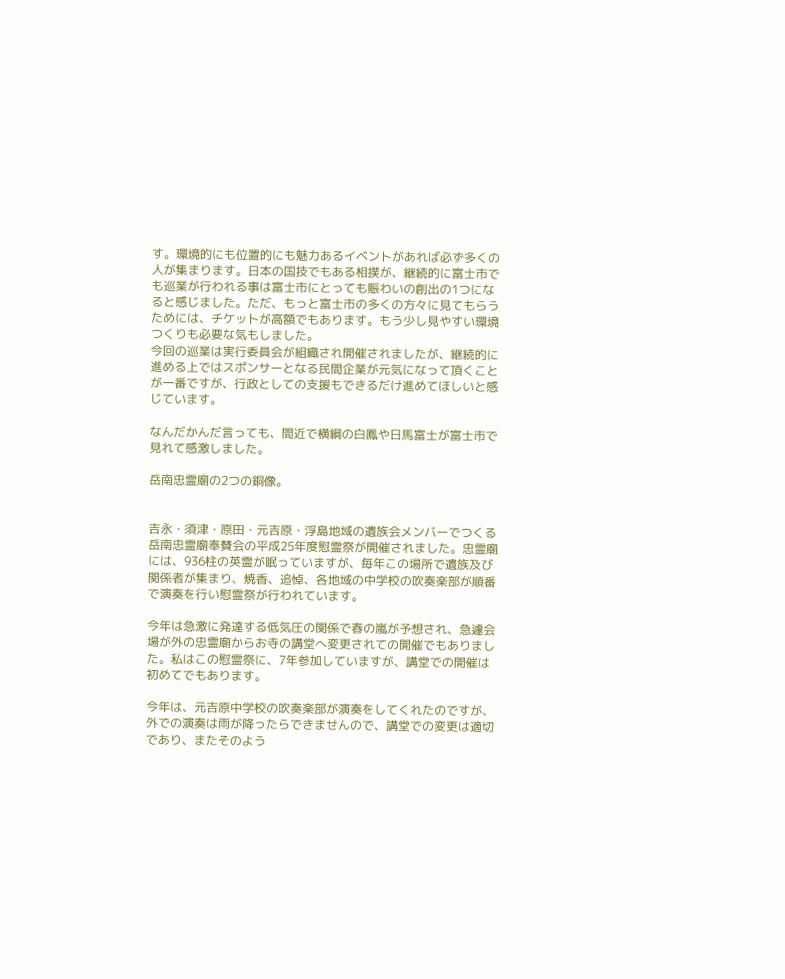す。環境的にも位置的にも魅力あるイベントがあれば必ず多くの人が集まります。日本の国技でもある相撲が、継続的に富士市でも巡業が行われる事は富士市にとっても賑わいの創出の1つになると感じました。ただ、もっと富士市の多くの方々に見てもらうためには、チケットが高額でもあります。もう少し見やすい環境つくりも必要な気もしました。
今回の巡業は実行委員会が組織され開催されましたが、継続的に進める上ではスポンサーとなる民間企業が元気になって頂くことが一番ですが、行政としての支援もできるだけ進めてほしいと感じています。

なんだかんだ言っても、間近で横綱の白鳳や日馬富士が富士市で見れて感激しました。

岳南忠霊廟の2つの銅像。


吉永・須津・原田・元吉原・浮島地域の遺族会メンバーでつくる岳南忠霊廟奉賛会の平成25年度慰霊祭が開催されました。忠霊廟には、936柱の英霊が眠っていますが、毎年この場所で遺族及び関係者が集まり、焼香、追悼、各地域の中学校の吹奏楽部が順番で演奏を行い慰霊祭が行われています。

今年は急激に発達する低気圧の関係で春の嵐が予想され、急遽会場が外の忠霊廟からお寺の講堂へ変更されての開催でもありました。私はこの慰霊祭に、7年参加していますが、講堂での開催は初めてでもあります。

今年は、元吉原中学校の吹奏楽部が演奏をしてくれたのですが、外での演奏は雨が降ったらできませんので、講堂での変更は適切であり、またそのよう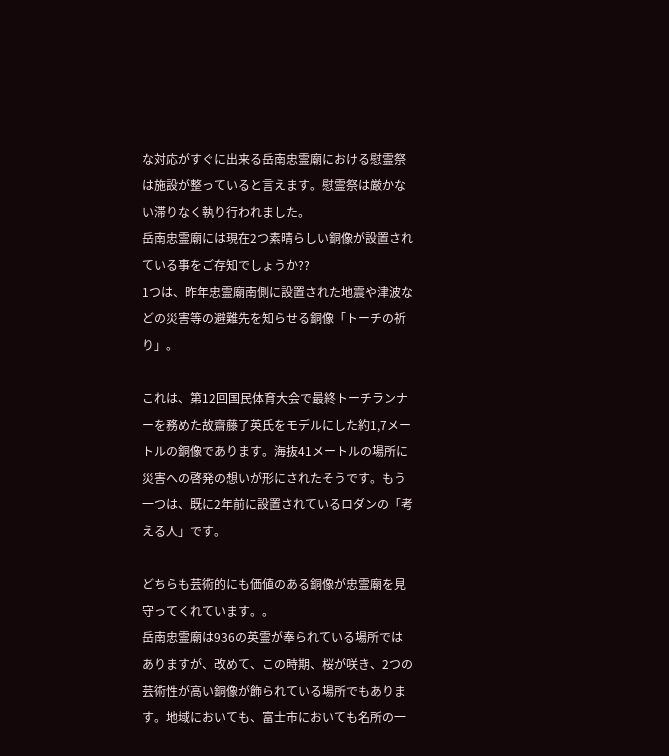な対応がすぐに出来る岳南忠霊廟における慰霊祭は施設が整っていると言えます。慰霊祭は厳かない滞りなく執り行われました。
岳南忠霊廟には現在2つ素晴らしい銅像が設置されている事をご存知でしょうか??
1つは、昨年忠霊廟南側に設置された地震や津波などの災害等の避難先を知らせる銅像「トーチの祈り」。

これは、第12回国民体育大会で最終トーチランナーを務めた故齋藤了英氏をモデルにした約1,7メートルの銅像であります。海抜41メートルの場所に災害への啓発の想いが形にされたそうです。もう一つは、既に2年前に設置されているロダンの「考える人」です。

どちらも芸術的にも価値のある銅像が忠霊廟を見守ってくれています。。
岳南忠霊廟は936の英霊が奉られている場所ではありますが、改めて、この時期、桜が咲き、2つの芸術性が高い銅像が飾られている場所でもあります。地域においても、富士市においても名所の一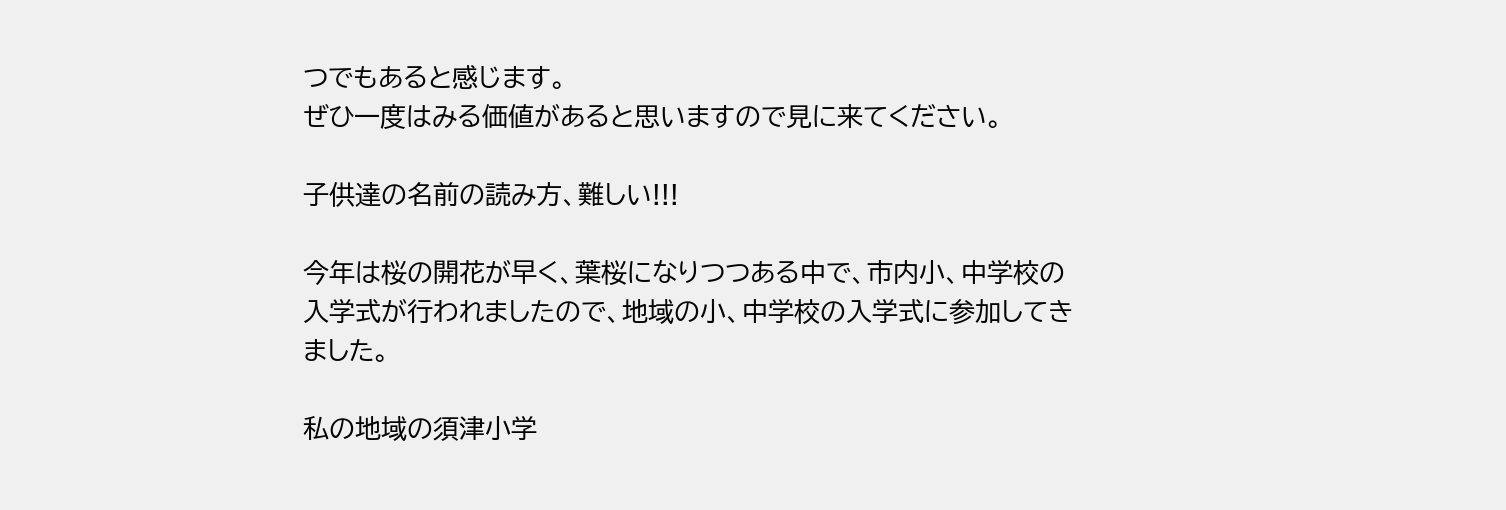つでもあると感じます。
ぜひ一度はみる価値があると思いますので見に来てください。

子供達の名前の読み方、難しい!!!

今年は桜の開花が早く、葉桜になりつつある中で、市内小、中学校の入学式が行われましたので、地域の小、中学校の入学式に参加してきました。

私の地域の須津小学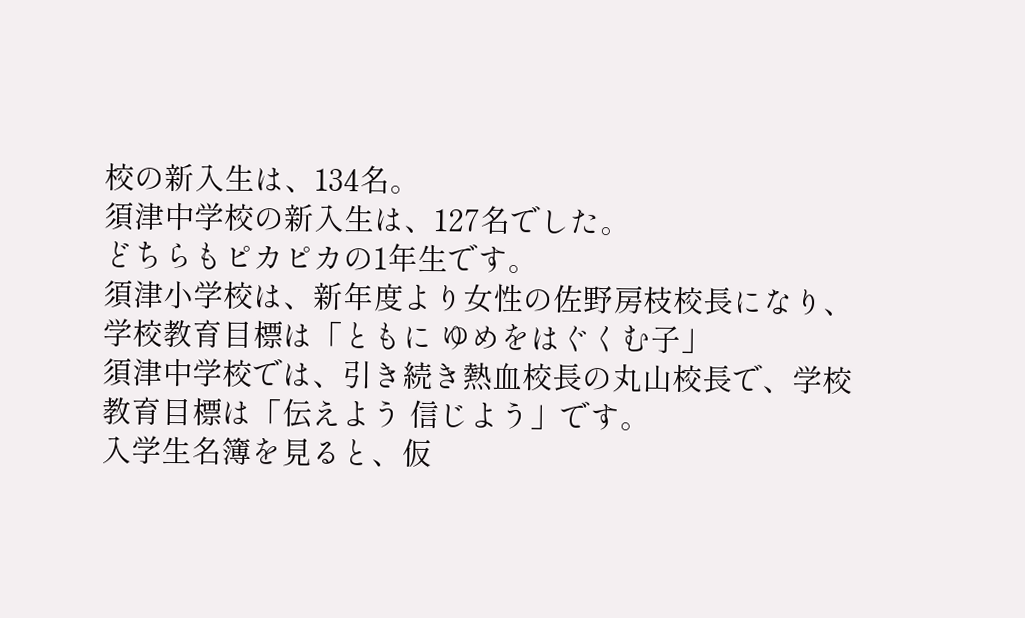校の新入生は、134名。
須津中学校の新入生は、127名でした。
どちらもピカピカの1年生です。
須津小学校は、新年度より女性の佐野房枝校長になり、学校教育目標は「ともに ゆめをはぐくむ子」
須津中学校では、引き続き熱血校長の丸山校長で、学校教育目標は「伝えよう 信じよう」です。
入学生名簿を見ると、仮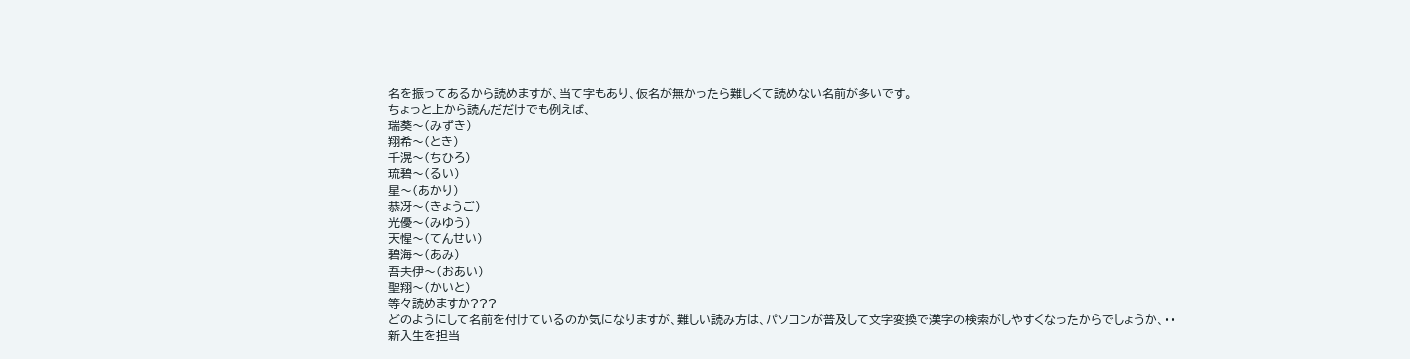名を振ってあるから読めますが、当て字もあり、仮名が無かったら難しくて読めない名前が多いです。
ちょっと上から読んだだけでも例えば、
瑞葵〜(みずき)
翔希〜(とき)
千滉〜(ちひろ)
琉碧〜(るい)
星〜(あかり)
恭冴〜(きょうご)
光優〜(みゆう)
天惺〜(てんせい)
碧海〜(あみ)
吾夫伊〜(おあい)
聖翔〜(かいと)
等々読めますか???
どのようにして名前を付けているのか気になりますが、難しい読み方は、パソコンが普及して文字変換で漢字の検索がしやすくなったからでしょうか、・・
新入生を担当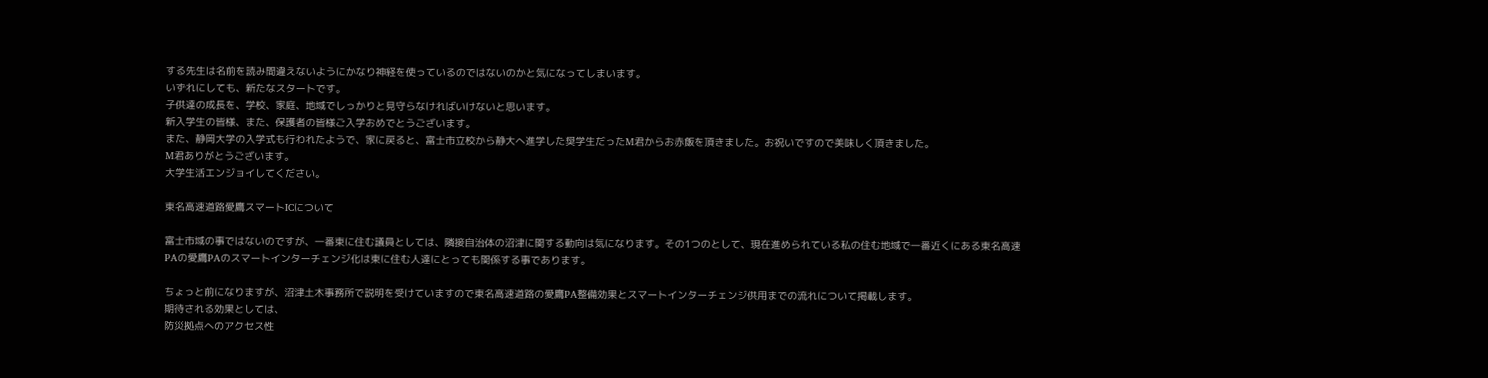する先生は名前を読み間違えないようにかなり神経を使っているのではないのかと気になってしまいます。
いずれにしても、新たなスタートです。
子供達の成長を、学校、家庭、地域でしっかりと見守らなければいけないと思います。
新入学生の皆様、また、保護者の皆様ご入学おめでとうございます。
また、静岡大学の入学式も行われたようで、家に戻ると、富士市立校から静大へ進学した奨学生だったM君からお赤飯を頂きました。お祝いですので美味しく頂きました。
M君ありがとうございます。
大学生活エンジョイしてください。

東名高速道路愛鷹スマートICについて

富士市域の事ではないのですが、一番東に住む議員としては、隣接自治体の沼津に関する動向は気になります。その1つのとして、現在進められている私の住む地域で一番近くにある東名高速PAの愛鷹PAのスマートインターチェンジ化は東に住む人達にとっても関係する事であります。

ちょっと前になりますが、沼津土木事務所で説明を受けていますので東名高速道路の愛鷹PA整備効果とスマートインターチェンジ供用までの流れについて掲載します。
期待される効果としては、
防災拠点へのアクセス性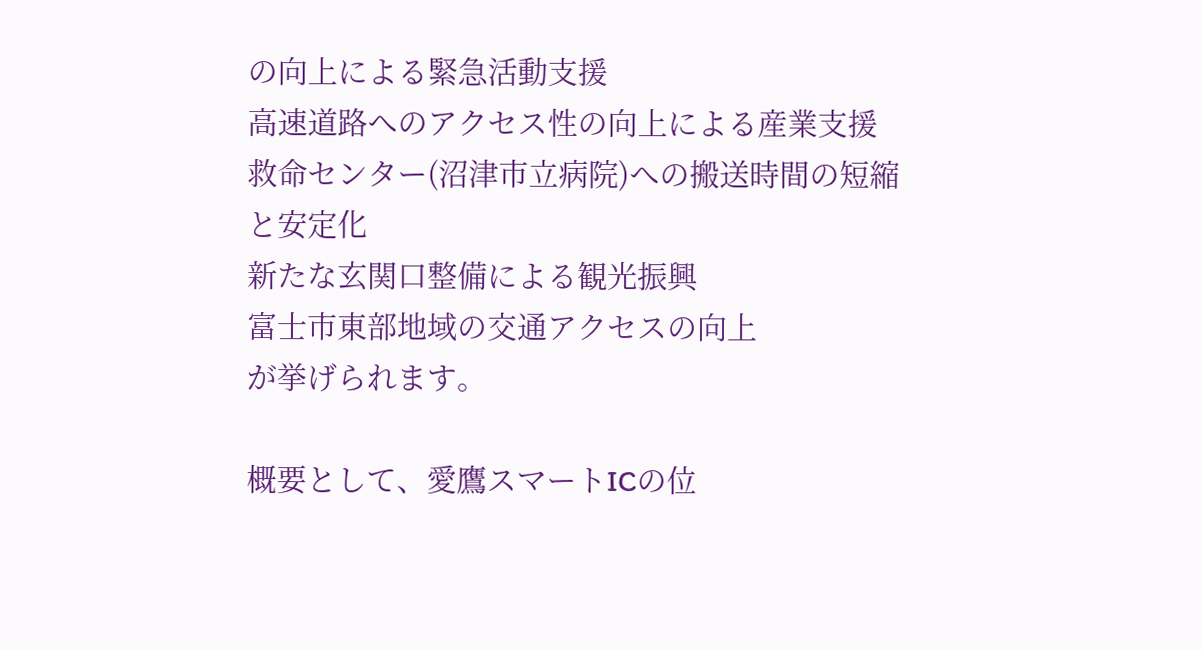の向上による緊急活動支援
高速道路へのアクセス性の向上による産業支援
救命センター(沼津市立病院)への搬送時間の短縮と安定化
新たな玄関口整備による観光振興
富士市東部地域の交通アクセスの向上
が挙げられます。

概要として、愛鷹スマートICの位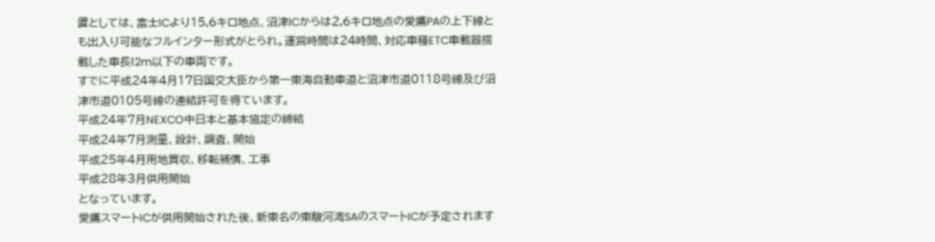置としては、富士ICより15,6キロ地点、沼津ICからは2,6キロ地点の愛鷹PAの上下線とも出入り可能なフルインター形式がとられ。運営時間は24時間、対応車種ETC車載器搭載した車長12m以下の車両です。
すでに平成24年4月17日国交大臣から第一東海自動車道と沼津市道0118号線及び沼津市道0105号線の連結許可を得ています。
平成24年7月NEXCO中日本と基本協定の締結
平成24年7月測量、設計、調査、開始
平成25年4月用地買収、移転補償、工事
平成28年3月供用開始
となっています。
愛鷹スマートICが供用開始された後、新東名の東駿河湾SAのスマートICが予定されます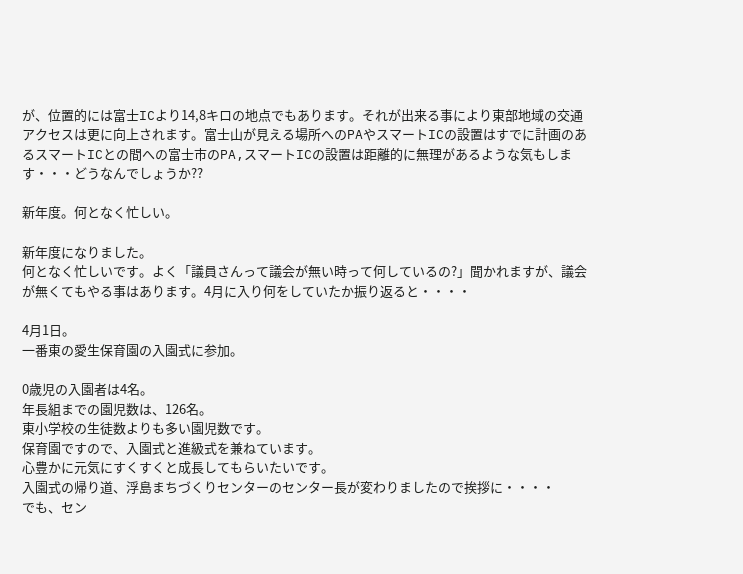が、位置的には富士ICより14,8キロの地点でもあります。それが出来る事により東部地域の交通アクセスは更に向上されます。富士山が見える場所へのPAやスマートICの設置はすでに計画のあるスマートICとの間への富士市のPA,スマートICの設置は距離的に無理があるような気もします・・・どうなんでしょうか??

新年度。何となく忙しい。

新年度になりました。
何となく忙しいです。よく「議員さんって議会が無い時って何しているの?」聞かれますが、議会が無くてもやる事はあります。4月に入り何をしていたか振り返ると・・・・

4月1日。
一番東の愛生保育園の入園式に参加。

0歳児の入園者は4名。
年長組までの園児数は、126名。
東小学校の生徒数よりも多い園児数です。
保育園ですので、入園式と進級式を兼ねています。
心豊かに元気にすくすくと成長してもらいたいです。
入園式の帰り道、浮島まちづくりセンターのセンター長が変わりましたので挨拶に・・・・
でも、セン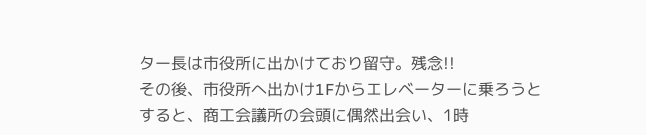ター長は市役所に出かけており留守。残念!!
その後、市役所へ出かけ1Fからエレベーターに乗ろうとすると、商工会議所の会頭に偶然出会い、1時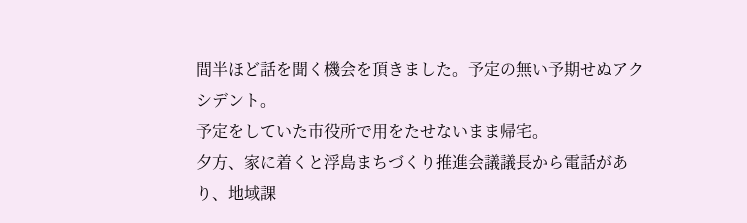間半ほど話を聞く機会を頂きました。予定の無い予期せぬアクシデント。
予定をしていた市役所で用をたせないまま帰宅。
夕方、家に着くと浮島まちづくり推進会議議長から電話があり、地域課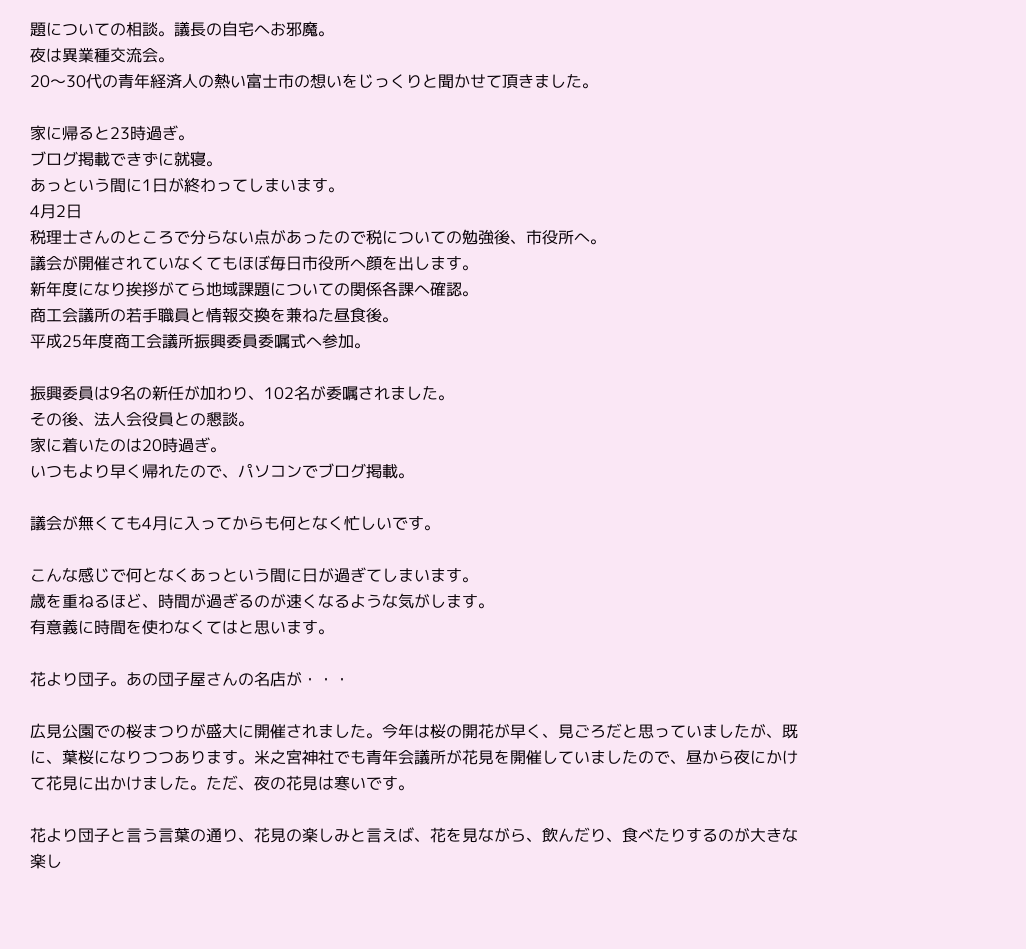題についての相談。議長の自宅へお邪魔。
夜は異業種交流会。
20〜30代の青年経済人の熱い富士市の想いをじっくりと聞かせて頂きました。

家に帰ると23時過ぎ。
ブログ掲載できずに就寝。
あっという間に1日が終わってしまいます。
4月2日
税理士さんのところで分らない点があったので税についての勉強後、市役所へ。
議会が開催されていなくてもほぼ毎日市役所へ顔を出します。
新年度になり挨拶がてら地域課題についての関係各課へ確認。
商工会議所の若手職員と情報交換を兼ねた昼食後。
平成25年度商工会議所振興委員委嘱式へ参加。

振興委員は9名の新任が加わり、102名が委嘱されました。
その後、法人会役員との懇談。
家に着いたのは20時過ぎ。
いつもより早く帰れたので、パソコンでブログ掲載。

議会が無くても4月に入ってからも何となく忙しいです。

こんな感じで何となくあっという間に日が過ぎてしまいます。
歳を重ねるほど、時間が過ぎるのが速くなるような気がします。
有意義に時間を使わなくてはと思います。

花より団子。あの団子屋さんの名店が・・・

広見公園での桜まつりが盛大に開催されました。今年は桜の開花が早く、見ごろだと思っていましたが、既に、葉桜になりつつあります。米之宮神社でも青年会議所が花見を開催していましたので、昼から夜にかけて花見に出かけました。ただ、夜の花見は寒いです。

花より団子と言う言葉の通り、花見の楽しみと言えば、花を見ながら、飲んだり、食べたりするのが大きな楽し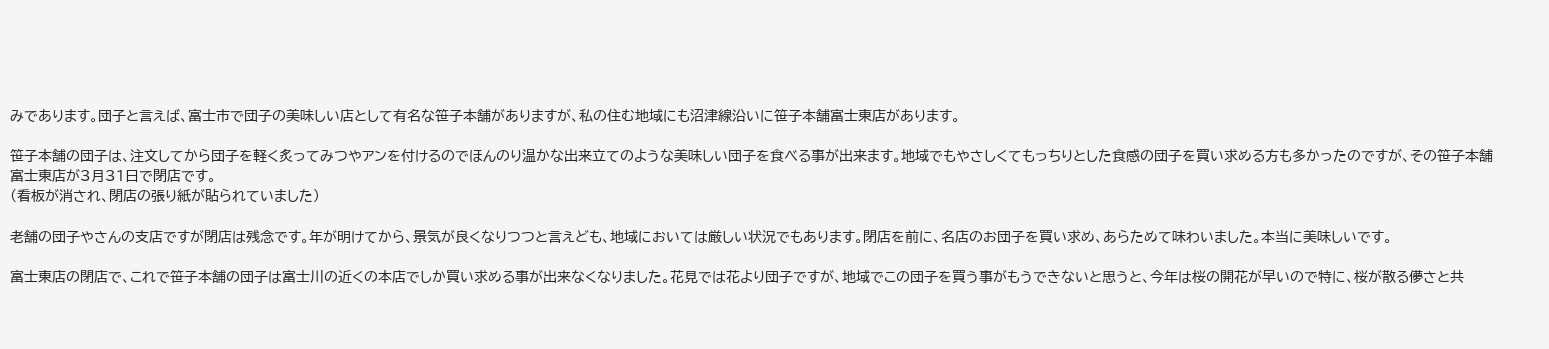みであります。団子と言えば、富士市で団子の美味しい店として有名な笹子本舗がありますが、私の住む地域にも沼津線沿いに笹子本舗富士東店があります。

笹子本舗の団子は、注文してから団子を軽く炙ってみつやアンを付けるのでほんのり温かな出来立てのような美味しい団子を食べる事が出来ます。地域でもやさしくてもっちりとした食感の団子を買い求める方も多かったのですが、その笹子本舗富士東店が3月31日で閉店です。
(看板が消され、閉店の張り紙が貼られていました)

老舗の団子やさんの支店ですが閉店は残念です。年が明けてから、景気が良くなりつつと言えども、地域においては厳しい状況でもあります。閉店を前に、名店のお団子を買い求め、あらためて味わいました。本当に美味しいです。

富士東店の閉店で、これで笹子本舗の団子は富士川の近くの本店でしか買い求める事が出来なくなりました。花見では花より団子ですが、地域でこの団子を買う事がもうできないと思うと、今年は桜の開花が早いので特に、桜が散る儚さと共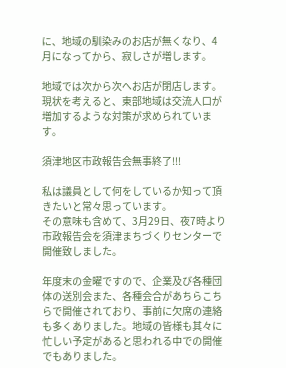に、地域の馴染みのお店が無くなり、4月になってから、寂しさが増します。

地域では次から次へお店が閉店します。現状を考えると、東部地域は交流人口が増加するような対策が求められています。

須津地区市政報告会無事終了!!!

私は議員として何をしているか知って頂きたいと常々思っています。
その意味も含めて、3月29日、夜7時より市政報告会を須津まちづくりセンターで開催致しました。

年度末の金曜ですので、企業及び各種団体の送別会また、各種会合があちらこちらで開催されており、事前に欠席の連絡も多くありました。地域の皆様も其々に忙しい予定があると思われる中での開催でもありました。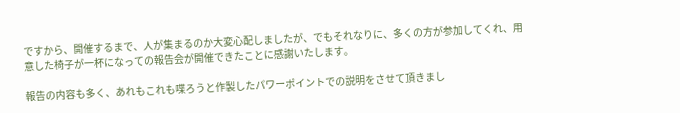ですから、開催するまで、人が集まるのか大変心配しましたが、でもそれなりに、多くの方が参加してくれ、用意した椅子が一杯になっての報告会が開催できたことに感謝いたします。

報告の内容も多く、あれもこれも喋ろうと作製したパワーポイントでの説明をさせて頂きまし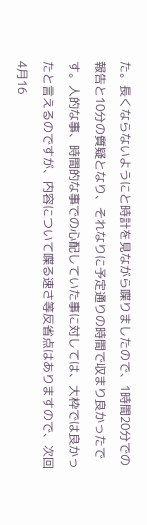た。長くならないようにと時計を見ながら喋りましたので、1時間20分での報告と10分の質疑となり、それなりに予定通りの時間で収まり良かったです。人的な事、時間的な事での心配していた事に対しては、大枠では良かったと言えるのですが、内容について喋る速さ等反省点はありますので、次回4月16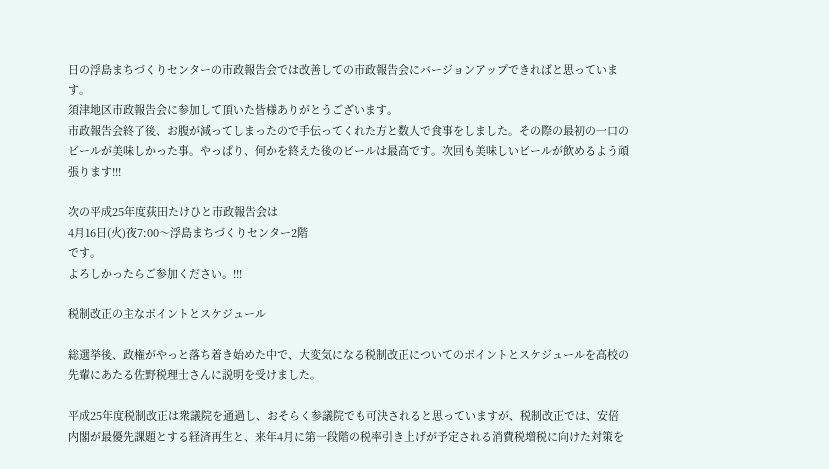日の浮島まちづくりセンターの市政報告会では改善しての市政報告会にバージョンアップできればと思っています。
須津地区市政報告会に参加して頂いた皆様ありがとうございます。
市政報告会終了後、お腹が減ってしまったので手伝ってくれた方と数人で食事をしました。その際の最初の一口のビールが美味しかった事。やっぱり、何かを終えた後のビールは最高です。次回も美味しいビールが飲めるよう頑張ります!!!

次の平成25年度荻田たけひと市政報告会は
4月16日(火)夜7:00〜浮島まちづくりセンター2階
です。
よろしかったらご参加ください。!!!

税制改正の主なポイントとスケジュール

総選挙後、政権がやっと落ち着き始めた中で、大変気になる税制改正についてのポイントとスケジュールを高校の先輩にあたる佐野税理士さんに説明を受けました。

平成25年度税制改正は衆議院を通過し、おそらく参議院でも可決されると思っていますが、税制改正では、安倍内閣が最優先課題とする経済再生と、来年4月に第一段階の税率引き上げが予定される消費税増税に向けた対策を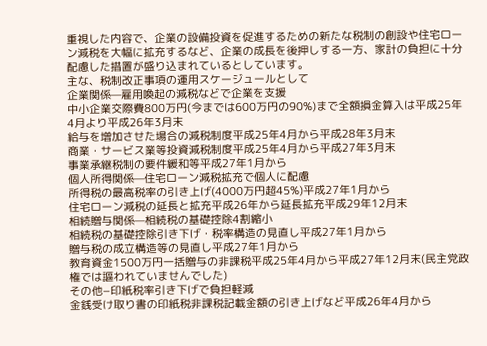重視した内容で、企業の設備投資を促進するための新たな税制の創設や住宅ローン減税を大幅に拡充するなど、企業の成長を後押しする一方、家計の負担に十分配慮した措置が盛り込まれているとしています。
主な、税制改正事項の運用スケージュールとして
企業関係—雇用喚起の減税などで企業を支援
中小企業交際費800万円(今までは600万円の90%)まで全額損金算入は平成25年4月より平成26年3月末
給与を増加させた場合の減税制度平成25年4月から平成28年3月末
商業・サービス業等投資減税制度平成25年4月から平成27年3月末
事業承継税制の要件緩和等平成27年1月から
個人所得関係—住宅ローン減税拡充で個人に配慮
所得税の最高税率の引き上げ(4000万円超45%)平成27年1月から
住宅ローン減税の延長と拡充平成26年から延長拡充平成29年12月末
相続贈与関係—相続税の基礎控除4割縮小
相続税の基礎控除引き下げ・税率構造の見直し平成27年1月から
贈与税の成立構造等の見直し平成27年1月から
教育資金1500万円一括贈与の非課税平成25年4月から平成27年12月末(民主党政権では謳われていませんでした)
その他−印紙税率引き下げで負担軽減
金銭受け取り書の印紙税非課税記載金額の引き上げなど平成26年4月から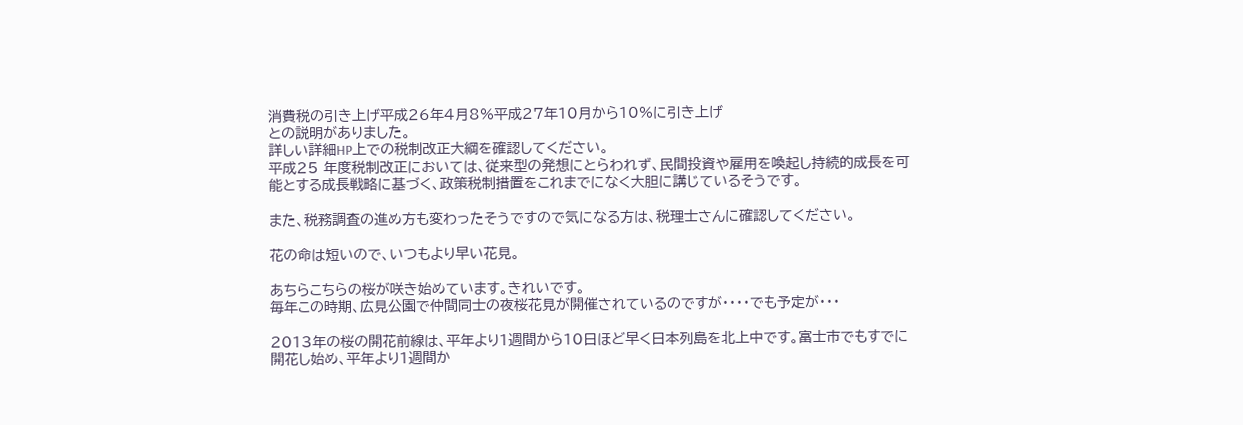消費税の引き上げ平成26年4月8%平成27年10月から10%に引き上げ
との説明がありました。
詳しい詳細HP上での税制改正大綱を確認してください。
平成25 年度税制改正においては、従来型の発想にとらわれず、民間投資や雇用を喚起し持続的成長を可能とする成長戦略に基づく、政策税制措置をこれまでになく大胆に講じているそうです。

また、税務調査の進め方も変わったそうですので気になる方は、税理士さんに確認してください。

花の命は短いので、いつもより早い花見。

あちらこちらの桜が咲き始めています。きれいです。
毎年この時期、広見公園で仲間同士の夜桜花見が開催されているのですが・・・・でも予定が・・・

2013年の桜の開花前線は、平年より1週間から10日ほど早く日本列島を北上中です。富士市でもすでに開花し始め、平年より1週間か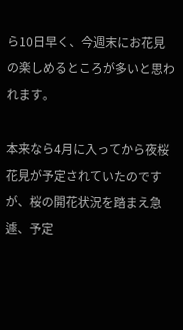ら10日早く、今週末にお花見の楽しめるところが多いと思われます。

本来なら4月に入ってから夜桜花見が予定されていたのですが、桜の開花状況を踏まえ急遽、予定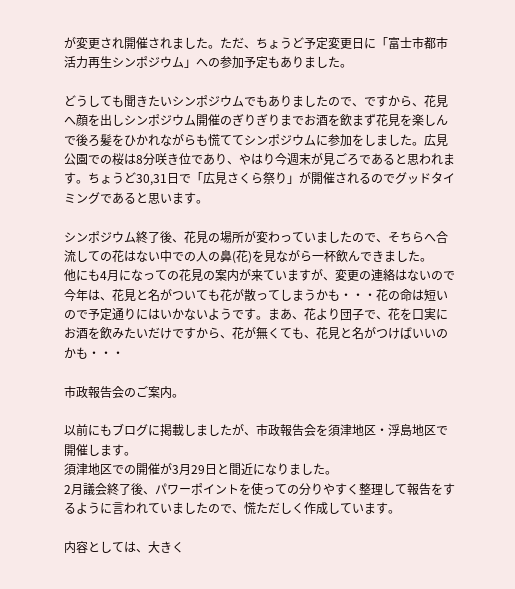が変更され開催されました。ただ、ちょうど予定変更日に「富士市都市活力再生シンポジウム」への参加予定もありました。

どうしても聞きたいシンポジウムでもありましたので、ですから、花見へ顔を出しシンポジウム開催のぎりぎりまでお酒を飲まず花見を楽しんで後ろ髪をひかれながらも慌ててシンポジウムに参加をしました。広見公園での桜は8分咲き位であり、やはり今週末が見ごろであると思われます。ちょうど30,31日で「広見さくら祭り」が開催されるのでグッドタイミングであると思います。

シンポジウム終了後、花見の場所が変わっていましたので、そちらへ合流しての花はない中での人の鼻(花)を見ながら一杯飲んできました。
他にも4月になっての花見の案内が来ていますが、変更の連絡はないので今年は、花見と名がついても花が散ってしまうかも・・・花の命は短いので予定通りにはいかないようです。まあ、花より団子で、花を口実にお酒を飲みたいだけですから、花が無くても、花見と名がつけばいいのかも・・・

市政報告会のご案内。

以前にもブログに掲載しましたが、市政報告会を須津地区・浮島地区で開催します。
須津地区での開催が3月29日と間近になりました。
2月議会終了後、パワーポイントを使っての分りやすく整理して報告をするように言われていましたので、慌ただしく作成しています。

内容としては、大きく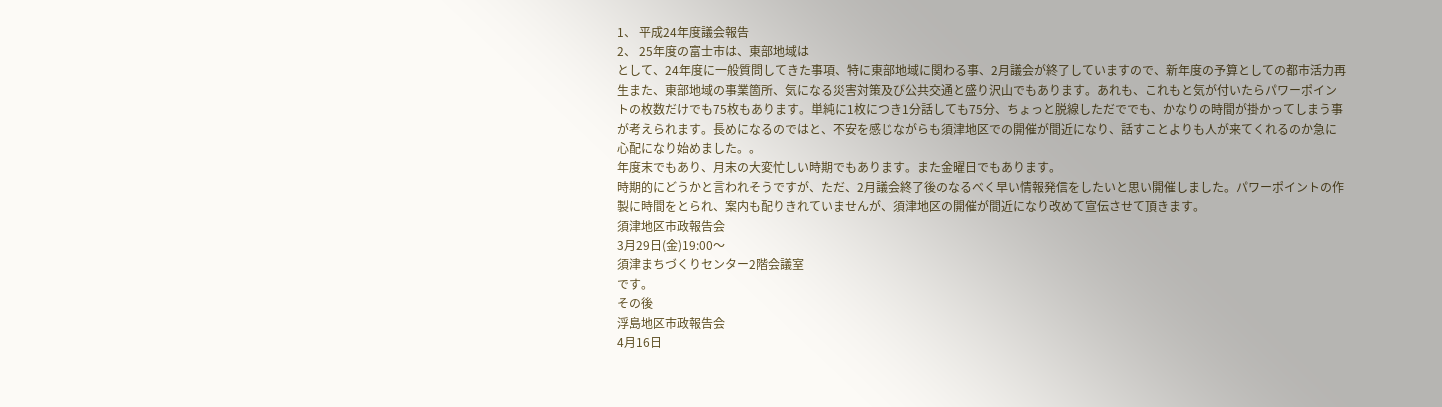1、 平成24年度議会報告
2、 25年度の富士市は、東部地域は
として、24年度に一般質問してきた事項、特に東部地域に関わる事、2月議会が終了していますので、新年度の予算としての都市活力再生また、東部地域の事業箇所、気になる災害対策及び公共交通と盛り沢山でもあります。あれも、これもと気が付いたらパワーポイントの枚数だけでも75枚もあります。単純に1枚につき1分話しても75分、ちょっと脱線しただででも、かなりの時間が掛かってしまう事が考えられます。長めになるのではと、不安を感じながらも須津地区での開催が間近になり、話すことよりも人が来てくれるのか急に心配になり始めました。。
年度末でもあり、月末の大変忙しい時期でもあります。また金曜日でもあります。
時期的にどうかと言われそうですが、ただ、2月議会終了後のなるべく早い情報発信をしたいと思い開催しました。パワーポイントの作製に時間をとられ、案内も配りきれていませんが、須津地区の開催が間近になり改めて宣伝させて頂きます。
須津地区市政報告会
3月29日(金)19:00〜
須津まちづくりセンター2階会議室
です。
その後
浮島地区市政報告会
4月16日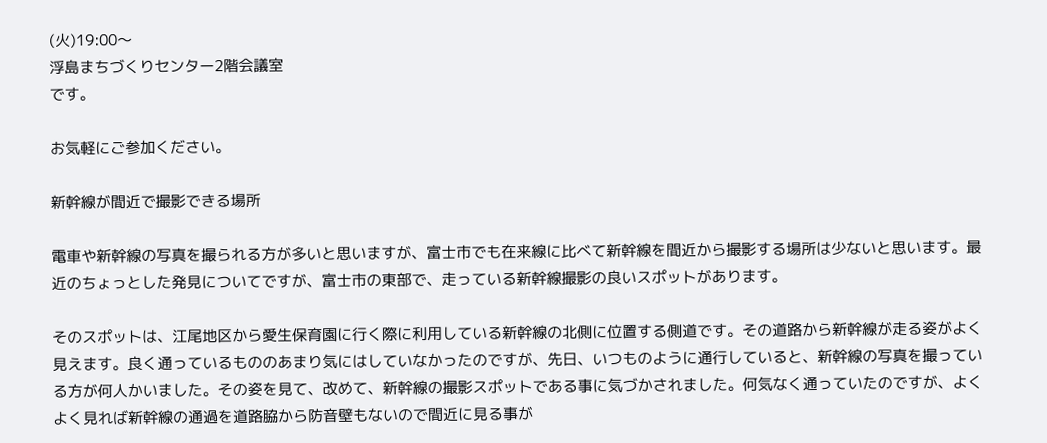(火)19:00〜
浮島まちづくりセンター2階会議室
です。

お気軽にご参加ください。

新幹線が間近で撮影できる場所

電車や新幹線の写真を撮られる方が多いと思いますが、富士市でも在来線に比べて新幹線を間近から撮影する場所は少ないと思います。最近のちょっとした発見についてですが、富士市の東部で、走っている新幹線撮影の良いスポットがあります。

そのスポットは、江尾地区から愛生保育園に行く際に利用している新幹線の北側に位置する側道です。その道路から新幹線が走る姿がよく見えます。良く通っているもののあまり気にはしていなかったのですが、先日、いつものように通行していると、新幹線の写真を撮っている方が何人かいました。その姿を見て、改めて、新幹線の撮影スポットである事に気づかされました。何気なく通っていたのですが、よくよく見れば新幹線の通過を道路脇から防音壁もないので間近に見る事が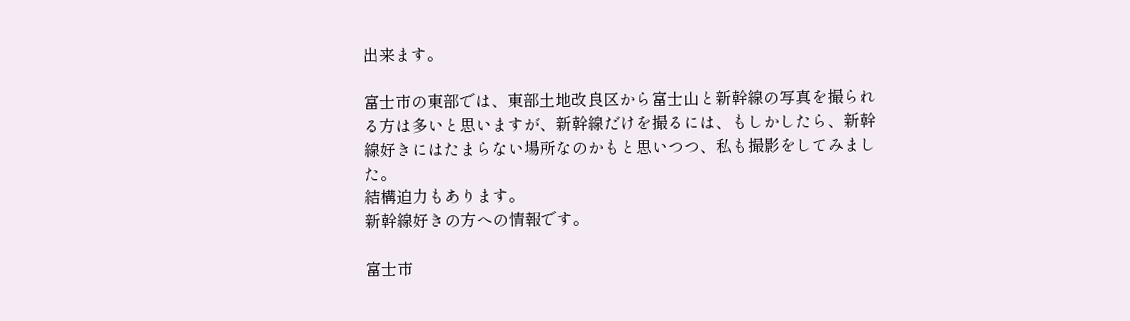出来ます。

富士市の東部では、東部土地改良区から富士山と新幹線の写真を撮られる方は多いと思いますが、新幹線だけを撮るには、もしかしたら、新幹線好きにはたまらない場所なのかもと思いつつ、私も撮影をしてみました。
結構迫力もあります。
新幹線好きの方への情報です。

富士市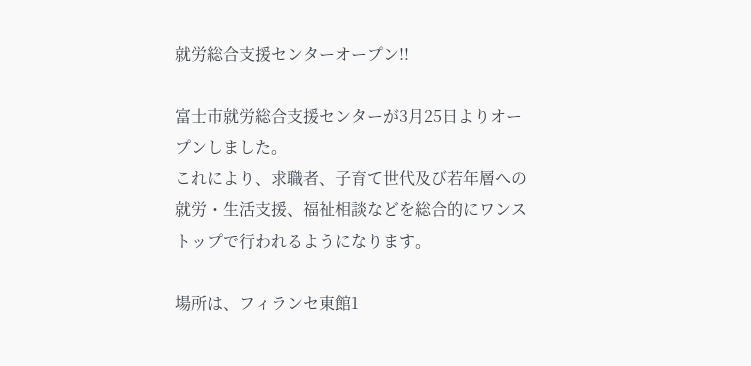就労総合支援センターオープン!!

富士市就労総合支援センターが3月25日よりオープンしました。
これにより、求職者、子育て世代及び若年層への就労・生活支援、福祉相談などを総合的にワンストップで行われるようになります。

場所は、フィランセ東館1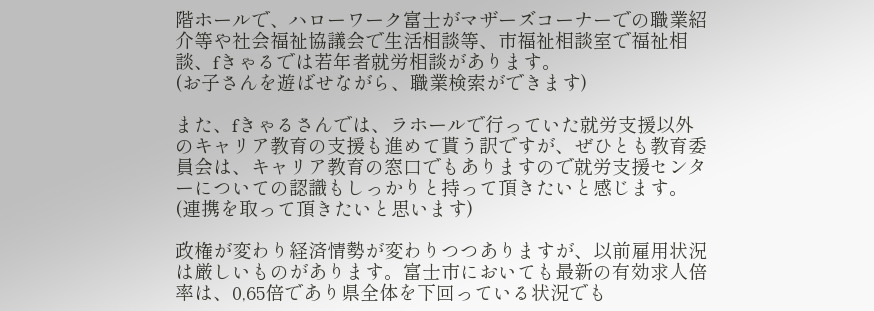階ホールで、ハローワーク富士がマザーズコーナーでの職業紹介等や社会福祉協議会で生活相談等、市福祉相談室で福祉相談、fきゃるでは若年者就労相談があります。
(お子さんを遊ばせながら、職業検索ができます)

また、fきゃるさんでは、ラホールで行っていた就労支援以外のキャリア教育の支援も進めて貰う訳ですが、ぜひとも教育委員会は、キャリア教育の窓口でもありますので就労支援センターについての認識もしっかりと持って頂きたいと感じます。(連携を取って頂きたいと思います)

政権が変わり経済情勢が変わりつつありますが、以前雇用状況は厳しいものがあります。富士市においても最新の有効求人倍率は、0,65倍であり県全体を下回っている状況でも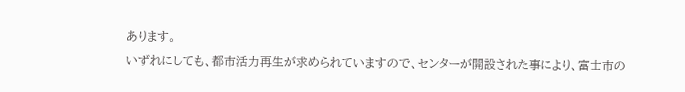あります。
いずれにしても、都市活力再生が求められていますので、センターが開設された事により、富士市の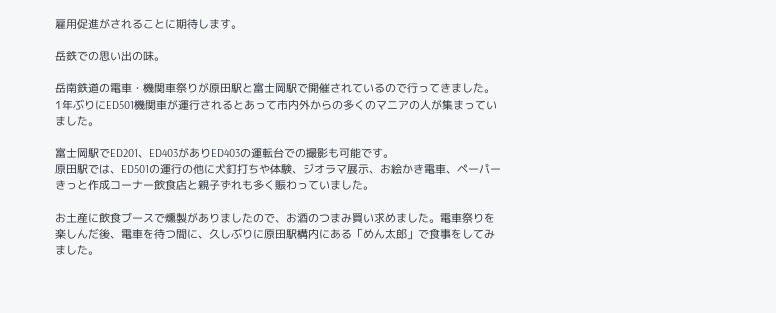雇用促進がされることに期待します。

岳鉄での思い出の味。

岳南鉄道の電車・機関車祭りが原田駅と富士岡駅で開催されているので行ってきました。
1年ぶりにED501機関車が運行されるとあって市内外からの多くのマニアの人が集まっていました。

富士岡駅でED201、ED403がありED403の運転台での撮影も可能です。
原田駅では、ED501の運行の他に犬釘打ちや体験、ジオラマ展示、お絵かき電車、ペーパーきっと作成コーナー飲食店と親子ずれも多く賑わっていました。

お土産に飲食ブースで燻製がありましたので、お酒のつまみ買い求めました。電車祭りを楽しんだ後、電車を待つ間に、久しぶりに原田駅構内にある「めん太郎」で食事をしてみました。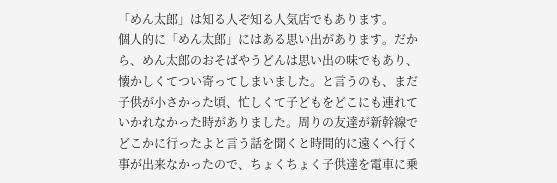「めん太郎」は知る人ぞ知る人気店でもあります。
個人的に「めん太郎」にはある思い出があります。だから、めん太郎のおそばやうどんは思い出の味でもあり、懐かしくてつい寄ってしまいました。と言うのも、まだ子供が小さかった頃、忙しくて子どもをどこにも連れていかれなかった時がありました。周りの友達が新幹線でどこかに行ったよと言う話を聞くと時間的に遠くへ行く事が出来なかったので、ちょくちょく子供達を電車に乗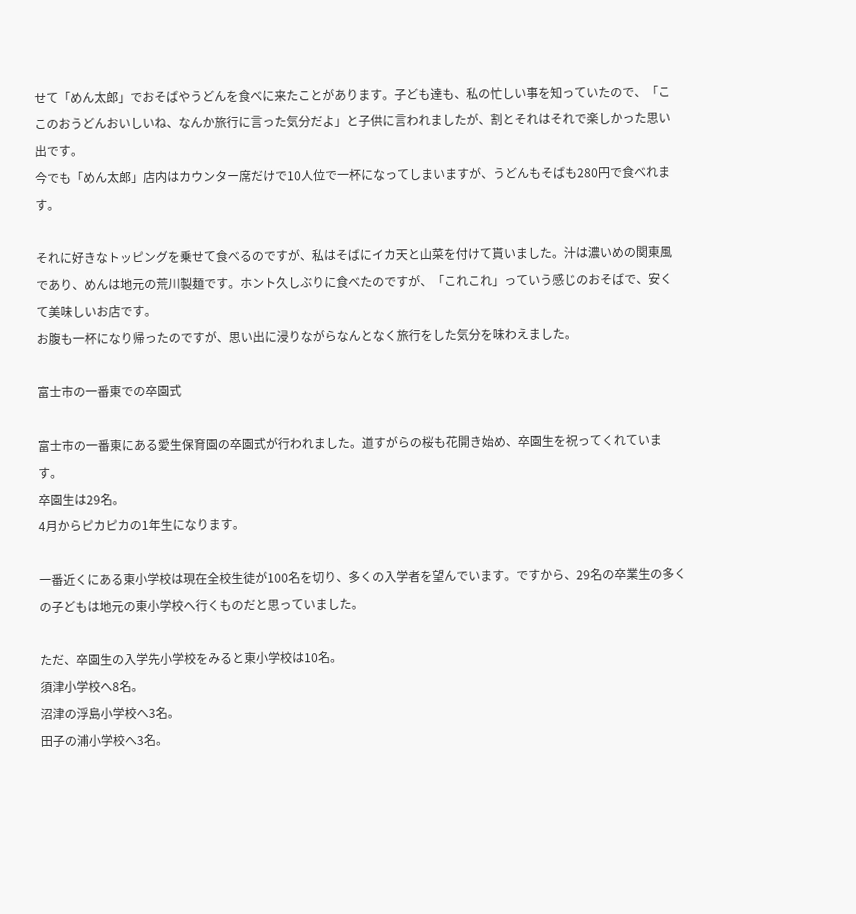せて「めん太郎」でおそばやうどんを食べに来たことがあります。子ども達も、私の忙しい事を知っていたので、「ここのおうどんおいしいね、なんか旅行に言った気分だよ」と子供に言われましたが、割とそれはそれで楽しかった思い出です。
今でも「めん太郎」店内はカウンター席だけで10人位で一杯になってしまいますが、うどんもそばも280円で食べれます。

それに好きなトッピングを乗せて食べるのですが、私はそばにイカ天と山菜を付けて貰いました。汁は濃いめの関東風であり、めんは地元の荒川製麺です。ホント久しぶりに食べたのですが、「これこれ」っていう感じのおそばで、安くて美味しいお店です。
お腹も一杯になり帰ったのですが、思い出に浸りながらなんとなく旅行をした気分を味わえました。

富士市の一番東での卒園式

富士市の一番東にある愛生保育園の卒園式が行われました。道すがらの桜も花開き始め、卒園生を祝ってくれています。
卒園生は29名。
4月からピカピカの1年生になります。

一番近くにある東小学校は現在全校生徒が100名を切り、多くの入学者を望んでいます。ですから、29名の卒業生の多くの子どもは地元の東小学校へ行くものだと思っていました。

ただ、卒園生の入学先小学校をみると東小学校は10名。
須津小学校へ8名。
沼津の浮島小学校へ3名。
田子の浦小学校へ3名。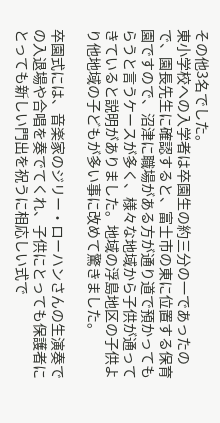その他3名でした。
東小学校への入学者は卒園生の約三分の一であったので、園長先生に確認すると、富士市の東に位置する保育園ですので、沼津に職場がある方が通り道で預かってもらうと言うケースが多く、様々な地域から子供が通ってきていると説明がありました。地域の浮島地区の子供より他地域の子どもが多い事に改めて驚きました。

卒園式には、音楽家のジリー・ローハンさんの生演奏での入退場や合唱を奏でてくれ、子供にとっても保護者にとっても新しい門出を祝うに相応しい式で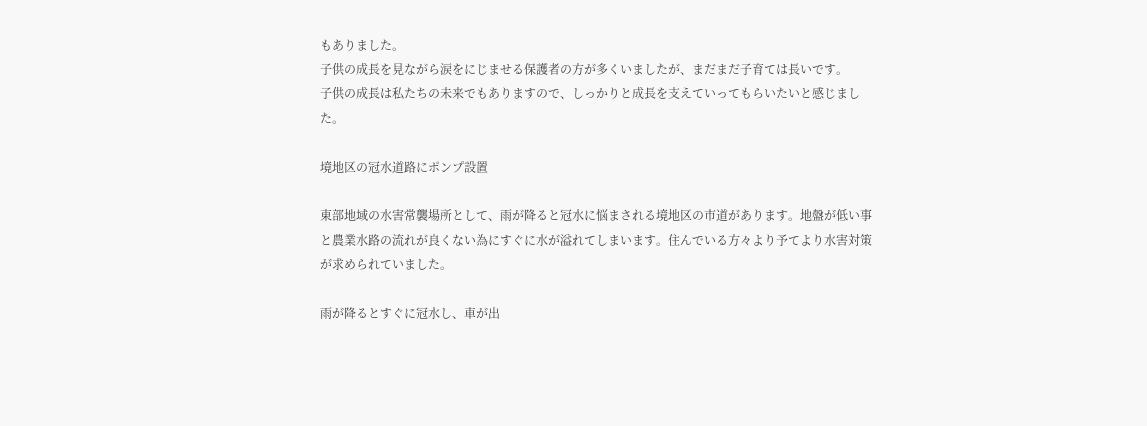もありました。
子供の成長を見ながら涙をにじませる保護者の方が多くいましたが、まだまだ子育ては長いです。
子供の成長は私たちの未来でもありますので、しっかりと成長を支えていってもらいたいと感じました。

境地区の冠水道路にポンプ設置

東部地域の水害常襲場所として、雨が降ると冠水に悩まされる境地区の市道があります。地盤が低い事と農業水路の流れが良くない為にすぐに水が溢れてしまいます。住んでいる方々より予てより水害対策が求められていました。

雨が降るとすぐに冠水し、車が出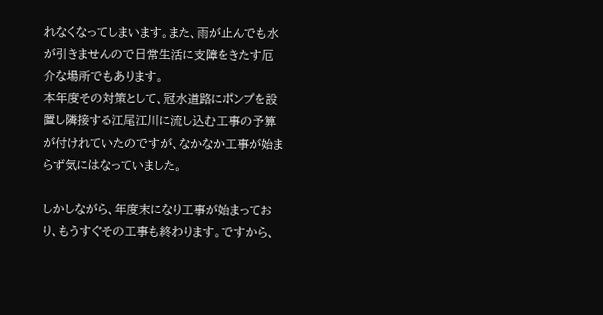れなくなってしまいます。また、雨が止んでも水が引きませんので日常生活に支障をきたす厄介な場所でもあります。
本年度その対策として、冠水道路にポンプを設置し隣接する江尾江川に流し込む工事の予算が付けれていたのですが、なかなか工事が始まらず気にはなっていました。

しかしながら、年度末になり工事が始まっており、もうすぐその工事も終わります。ですから、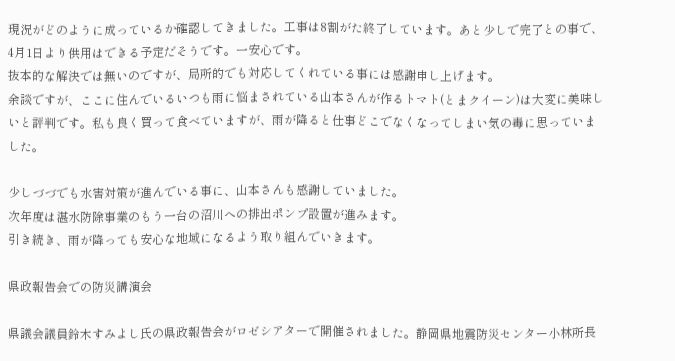現況がどのように成っているか確認してきました。工事は8割がた終了しています。あと少しで完了との事で、4月1日より供用はできる予定だそうです。一安心です。
抜本的な解決では無いのですが、局所的でも対応してくれている事には感謝申し上げます。
余談ですが、ここに住んでいるいつも雨に悩まされている山本さんが作るトマト(とまクイーン)は大変に美味しいと評判です。私も良く買って食べていますが、雨が降ると仕事どこでなくなってしまい気の毒に思っていました。

少しづづでも水害対策が進んでいる事に、山本さんも感謝していました。
次年度は湛水防除事業のもう一台の沼川への排出ポンプ設置が進みます。
引き続き、雨が降っても安心な地域になるよう取り組んでいきます。

県政報告会での防災講演会

県議会議員鈴木すみよし氏の県政報告会がロゼシアターで開催されました。静岡県地震防災センター小林所長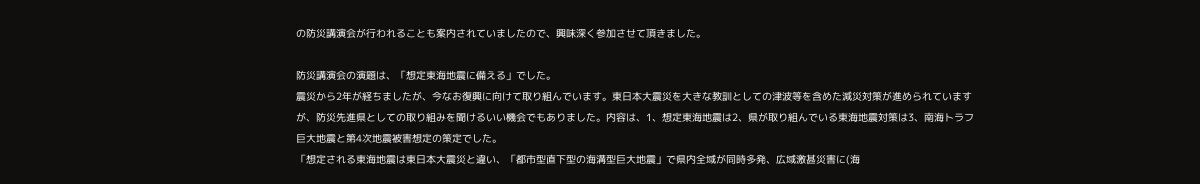の防災講演会が行われることも案内されていましたので、興味深く参加させて頂きました。

防災講演会の演題は、「想定東海地震に備える」でした。
震災から2年が経ちましたが、今なお復興に向けて取り組んでいます。東日本大震災を大きな教訓としての津波等を含めた減災対策が進められていますが、防災先進県としての取り組みを聞けるいい機会でもありました。内容は、1、想定東海地震は2、県が取り組んでいる東海地震対策は3、南海トラフ巨大地震と第4次地震被害想定の策定でした。
「想定される東海地震は東日本大震災と違い、「都市型直下型の海溝型巨大地震」で県内全域が同時多発、広域激甚災害に(海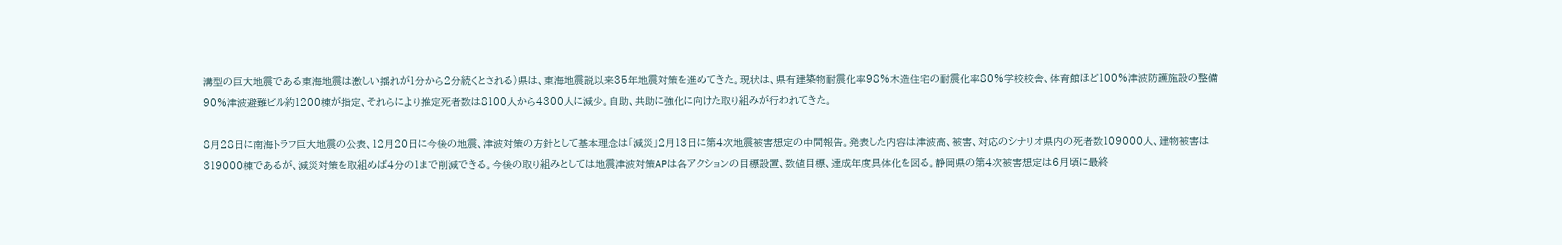溝型の巨大地震である東海地震は激しい揺れが1分から2分続くとされる)県は、東海地震説以来35年地震対策を進めてきた。現状は、県有建築物耐震化率98%木造住宅の耐震化率80%学校校舎、体育館ほど100%津波防護施設の整備90%津波避難ビル約1200棟が指定、それらにより推定死者数は8100人から4300人に減少。自助、共助に強化に向けた取り組みが行われてきた。

8月28日に南海トラフ巨大地震の公表、12月20日に今後の地震、津波対策の方針として基本理念は「減災」2月13日に第4次地震被害想定の中間報告。発表した内容は津波高、被害、対応のシナリオ県内の死者数109000人、建物被害は319000棟であるが、減災対策を取組めば4分の1まで削減できる。今後の取り組みとしては地震津波対策APは各アクションの目標設置、数値目標、達成年度具体化を図る。静岡県の第4次被害想定は6月頃に最終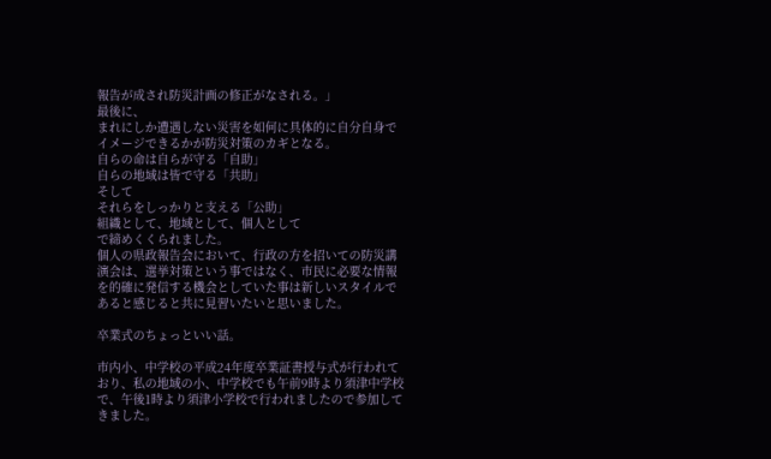報告が成され防災計画の修正がなされる。」
最後に、
まれにしか遭遇しない災害を如何に具体的に自分自身でイメージできるかが防災対策のカギとなる。
自らの命は自らが守る「自助」
自らの地域は皆で守る「共助」
そして
それらをしっかりと支える「公助」
組織として、地域として、個人として
で締めくくられました。
個人の県政報告会において、行政の方を招いての防災講演会は、選挙対策という事ではなく、市民に必要な情報を的確に発信する機会としていた事は新しいスタイルであると感じると共に見習いたいと思いました。

卒業式のちょっといい話。

市内小、中学校の平成24年度卒業証書授与式が行われており、私の地域の小、中学校でも午前9時より須津中学校で、午後1時より須津小学校で行われましたので参加してきました。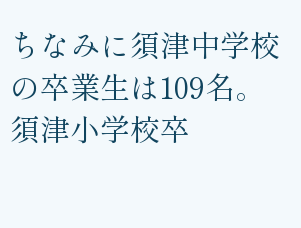ちなみに須津中学校の卒業生は109名。
須津小学校卒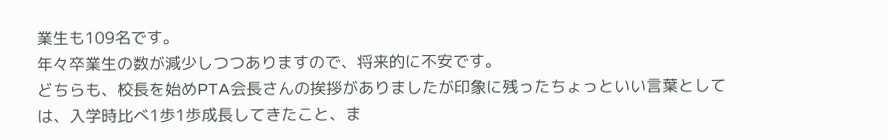業生も109名です。
年々卒業生の数が減少しつつありますので、将来的に不安です。
どちらも、校長を始めPTA会長さんの挨拶がありましたが印象に残ったちょっといい言葉としては、入学時比べ1歩1歩成長してきたこと、ま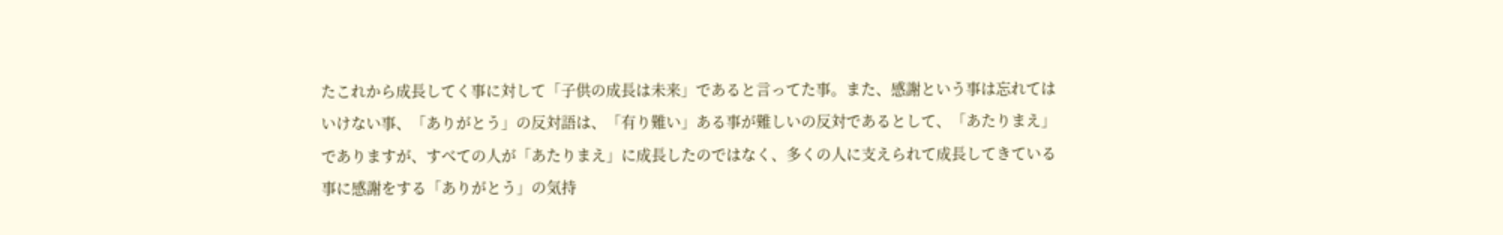たこれから成長してく事に対して「子供の成長は未来」であると言ってた事。また、感謝という事は忘れてはいけない事、「ありがとう」の反対語は、「有り難い」ある事が難しいの反対であるとして、「あたりまえ」でありますが、すべての人が「あたりまえ」に成長したのではなく、多くの人に支えられて成長してきている事に感謝をする「ありがとう」の気持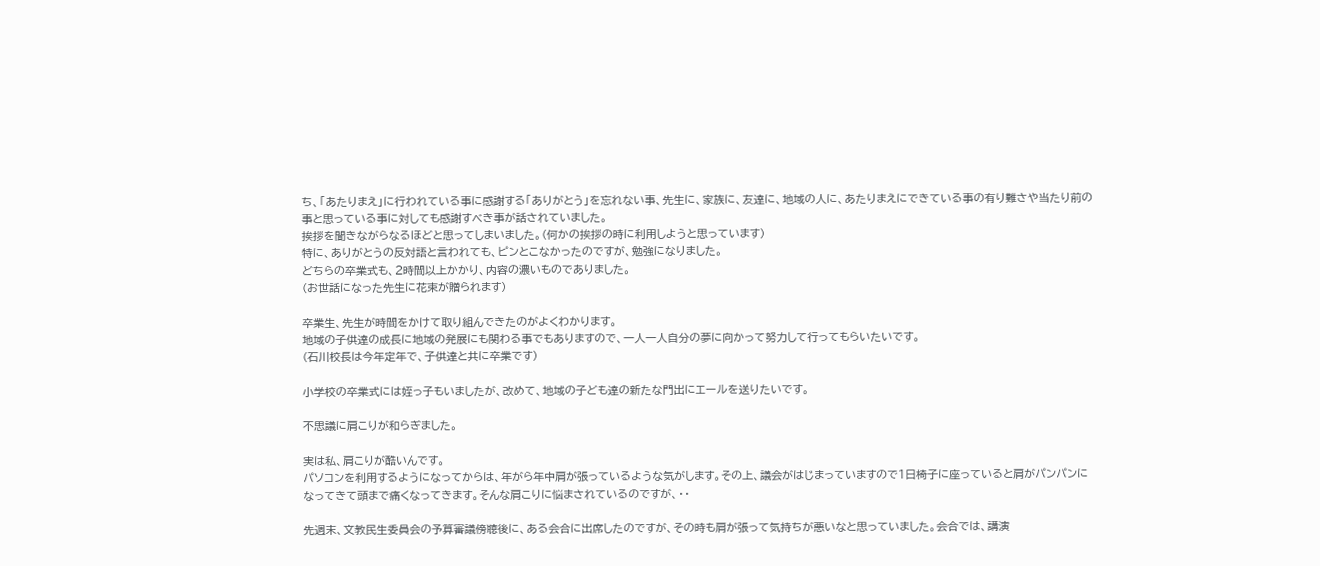ち、「あたりまえ」に行われている事に感謝する「ありがとう」を忘れない事、先生に、家族に、友達に、地域の人に、あたりまえにできている事の有り難さや当たり前の事と思っている事に対しても感謝すべき事が話されていました。
挨拶を聞きながらなるほどと思ってしまいました。(何かの挨拶の時に利用しようと思っています)
特に、ありがとうの反対語と言われても、ピンとこなかったのですが、勉強になりました。
どちらの卒業式も、2時間以上かかり、内容の濃いものでありました。
(お世話になった先生に花束が贈られます)

卒業生、先生が時間をかけて取り組んできたのがよくわかります。
地域の子供達の成長に地域の発展にも関わる事でもありますので、一人一人自分の夢に向かって努力して行ってもらいたいです。
(石川校長は今年定年で、子供達と共に卒業です)

小学校の卒業式には姪っ子もいましたが、改めて、地域の子ども達の新たな門出にエールを送りたいです。

不思議に肩こりが和らぎました。

実は私、肩こりが酷いんです。
パソコンを利用するようになってからは、年がら年中肩が張っているような気がします。その上、議会がはじまっていますので1日椅子に座っていると肩がパンパンになってきて頭まで痛くなってきます。そんな肩こりに悩まされているのですが、・・

先週末、文教民生委員会の予算審議傍聴後に、ある会合に出席したのですが、その時も肩が張って気持ちが悪いなと思っていました。会合では、講演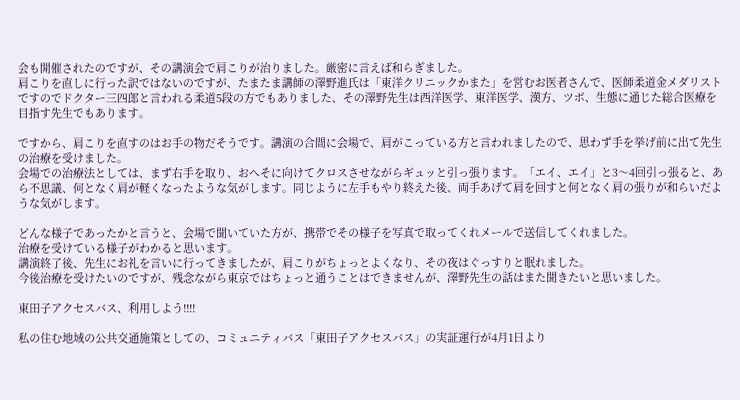会も開催されたのですが、その講演会で肩こりが治りました。厳密に言えば和らぎました。
肩こりを直しに行った訳ではないのですが、たまたま講師の澤野進氏は「東洋クリニックかまた」を営むお医者さんで、医師柔道金メダリストですのでドクター三四郎と言われる柔道5段の方でもありました、その澤野先生は西洋医学、東洋医学、漢方、ツボ、生態に通じた総合医療を目指す先生でもあります。

ですから、肩こりを直すのはお手の物だそうです。講演の合間に会場で、肩がこっている方と言われましたので、思わず手を挙げ前に出て先生の治療を受けました。
会場での治療法としては、まず右手を取り、おへそに向けてクロスさせながらギュッと引っ張ります。「エイ、エイ」と3〜4回引っ張ると、あら不思議、何となく肩が軽くなったような気がします。同じように左手もやり終えた後、両手あげて肩を回すと何となく肩の張りが和らいだような気がします。

どんな様子であったかと言うと、会場で聞いていた方が、携帯でその様子を写真で取ってくれメールで送信してくれました。
治療を受けている様子がわかると思います。
講演終了後、先生にお礼を言いに行ってきましたが、肩こりがちょっとよくなり、その夜はぐっすりと眠れました。
今後治療を受けたいのですが、残念ながら東京ではちょっと通うことはできませんが、澤野先生の話はまた聞きたいと思いました。

東田子アクセスバス、利用しよう!!!!

私の住む地域の公共交通施策としての、コミュニティバス「東田子アクセスバス」の実証運行が4月1日より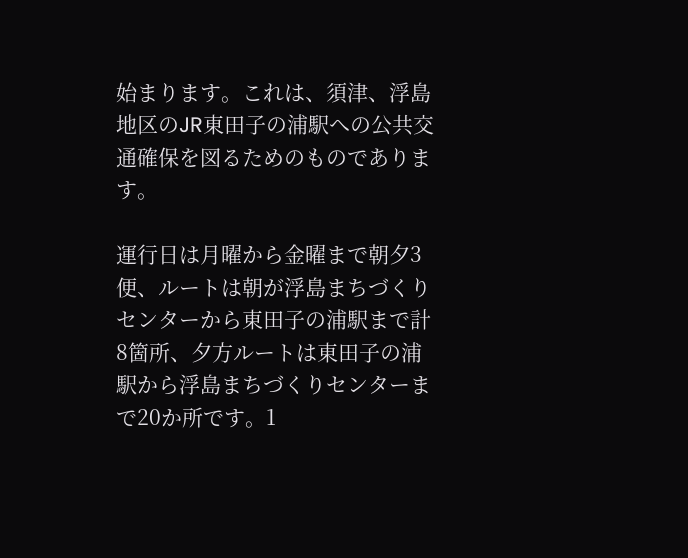始まります。これは、須津、浮島地区のJR東田子の浦駅への公共交通確保を図るためのものであります。

運行日は月曜から金曜まで朝夕3便、ルートは朝が浮島まちづくりセンターから東田子の浦駅まで計8箇所、夕方ルートは東田子の浦駅から浮島まちづくりセンターまで20か所です。1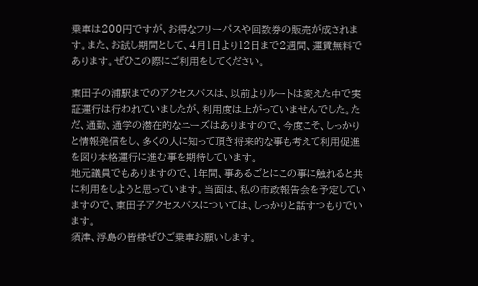乗車は200円ですが、お得なフリーパスや回数券の販売が成されます。また、お試し期間として、4月1日より12日まで2週間、運賃無料であります。ぜひこの際にご利用をしてください。

東田子の浦駅までのアクセスバスは、以前よりルートは変えた中で実証運行は行われていましたが、利用度は上がっていませんでした。ただ、通勤、通学の潜在的なニーズはありますので、今度こそ、しっかりと情報発信をし、多くの人に知って頂き将来的な事も考えて利用促進を図り本格運行に進む事を期待しています。
地元議員でもありますので、1年間、事あるごとにこの事に触れると共に利用をしようと思っています。当面は、私の市政報告会を予定していますので、東田子アクセスバスについては、しっかりと話すつもりでいます。
須津、浮島の皆様ぜひご乗車お願いします。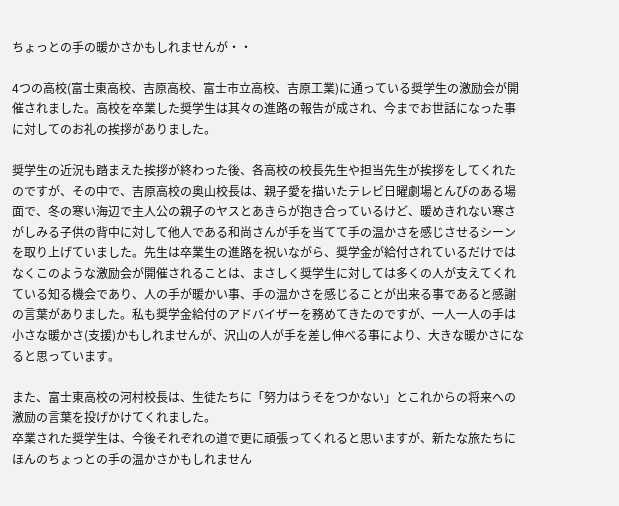ちょっとの手の暖かさかもしれませんが・・

4つの高校(富士東高校、吉原高校、富士市立高校、吉原工業)に通っている奨学生の激励会が開催されました。高校を卒業した奨学生は其々の進路の報告が成され、今までお世話になった事に対してのお礼の挨拶がありました。

奨学生の近況も踏まえた挨拶が終わった後、各高校の校長先生や担当先生が挨拶をしてくれたのですが、その中で、吉原高校の奥山校長は、親子愛を描いたテレビ日曜劇場とんびのある場面で、冬の寒い海辺で主人公の親子のヤスとあきらが抱き合っているけど、暖めきれない寒さがしみる子供の背中に対して他人である和尚さんが手を当てて手の温かさを感じさせるシーンを取り上げていました。先生は卒業生の進路を祝いながら、奨学金が給付されているだけではなくこのような激励会が開催されることは、まさしく奨学生に対しては多くの人が支えてくれている知る機会であり、人の手が暖かい事、手の温かさを感じることが出来る事であると感謝の言葉がありました。私も奨学金給付のアドバイザーを務めてきたのですが、一人一人の手は小さな暖かさ(支援)かもしれませんが、沢山の人が手を差し伸べる事により、大きな暖かさになると思っています。

また、富士東高校の河村校長は、生徒たちに「努力はうそをつかない」とこれからの将来への激励の言葉を投げかけてくれました。
卒業された奨学生は、今後それぞれの道で更に頑張ってくれると思いますが、新たな旅たちにほんのちょっとの手の温かさかもしれません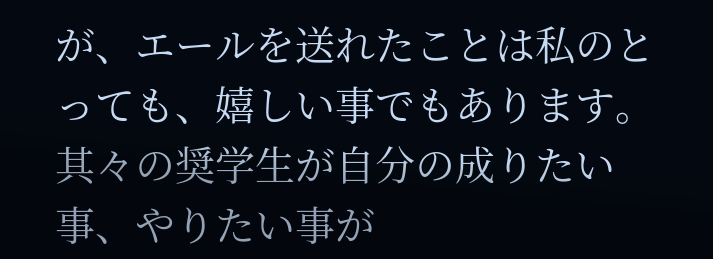が、エールを送れたことは私のとっても、嬉しい事でもあります。
其々の奨学生が自分の成りたい事、やりたい事が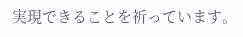実現できることを祈っています。